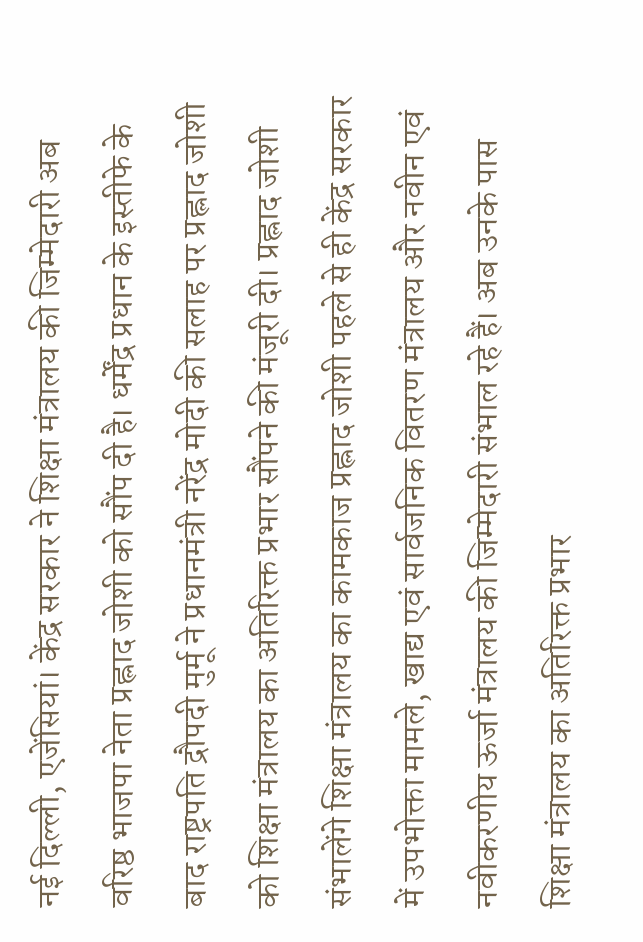नई दिल्ली, एजेंसियां। केंद्र सरकार ने शिक्षा मंत्रालय की जिम्मेदारी अब वरिष्ठ भाजपा नेता प्रह्लाद जोशी को सौंप दी है। धर्मेंद्र प्रधान के इस्तीफे के बाद राष्ट्रपति द्रौपदी मुर्मू ने प्रधानमंत्री नरेंद्र मोदी की सलाह पर प्रह्लाद जोशी को शिक्षा मंत्रालय का अतिरिक्त प्रभार सौंपने की मंजूरी दी। प्रह्लाद जोशी संभालेंगे शिक्षा मंत्रालय का कामकाज प्रह्लाद जोशी पहले से ही केंद्र सरकार में उपभोक्ता मामले, खाद्य एवं सार्वजनिक वितरण मंत्रालय और नवीन एवं नवीकरणीय ऊर्जा मंत्रालय की जिम्मेदारी संभाल रहे हैं। अब उनके पास शिक्षा मंत्रालय का अतिरिक्त प्रभार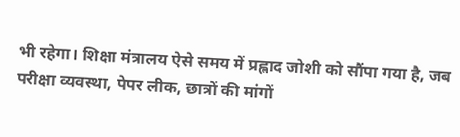भी रहेगा। शिक्षा मंत्रालय ऐसे समय में प्रह्लाद जोशी को सौंपा गया है, जब परीक्षा व्यवस्था, पेपर लीक, छात्रों की मांगों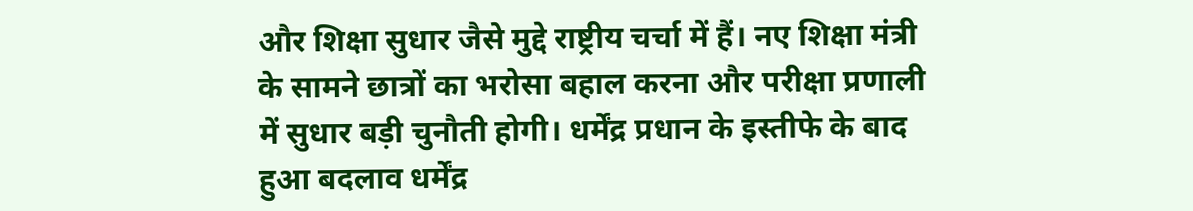और शिक्षा सुधार जैसे मुद्दे राष्ट्रीय चर्चा में हैं। नए शिक्षा मंत्री के सामने छात्रों का भरोसा बहाल करना और परीक्षा प्रणाली में सुधार बड़ी चुनौती होगी। धर्मेंद्र प्रधान के इस्तीफे के बाद हुआ बदलाव धर्मेंद्र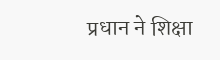प्रधान ने शिक्षा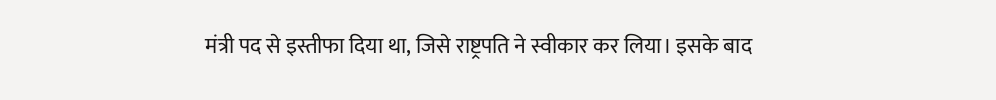मंत्री पद से इस्तीफा दिया था, जिसे राष्ट्रपति ने स्वीकार कर लिया। इसके बाद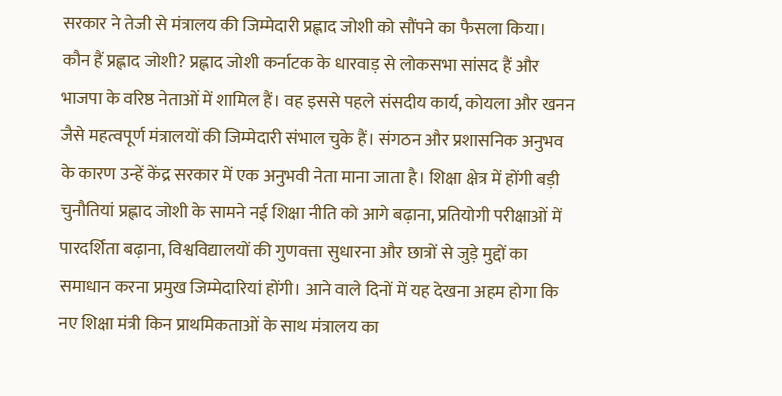सरकार ने तेजी से मंत्रालय की जिम्मेदारी प्रह्लाद जोशी को सौंपने का फैसला किया। कौन हैं प्रह्लाद जोशी? प्रह्लाद जोशी कर्नाटक के धारवाड़ से लोकसभा सांसद हैं और भाजपा के वरिष्ठ नेताओं में शामिल हैं। वह इससे पहले संसदीय कार्य, कोयला और खनन जैसे महत्वपूर्ण मंत्रालयों की जिम्मेदारी संभाल चुके हैं। संगठन और प्रशासनिक अनुभव के कारण उन्हें केंद्र सरकार में एक अनुभवी नेता माना जाता है। शिक्षा क्षेत्र में होंगी बड़ी चुनौतियां प्रह्लाद जोशी के सामने नई शिक्षा नीति को आगे बढ़ाना, प्रतियोगी परीक्षाओं में पारदर्शिता बढ़ाना, विश्वविद्यालयों की गुणवत्ता सुधारना और छात्रों से जुड़े मुद्दों का समाधान करना प्रमुख जिम्मेदारियां होंगी। आने वाले दिनों में यह देखना अहम होगा कि नए शिक्षा मंत्री किन प्राथमिकताओं के साथ मंत्रालय का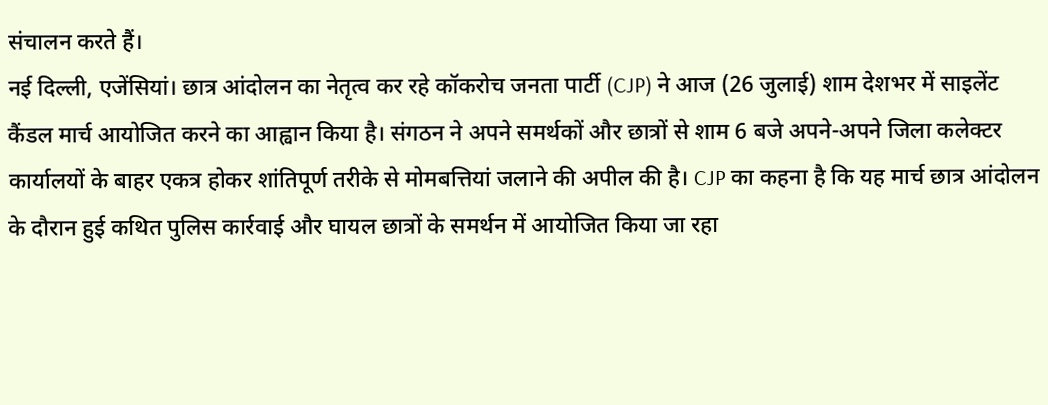संचालन करते हैं।
नई दिल्ली, एजेंसियां। छात्र आंदोलन का नेतृत्व कर रहे कॉकरोच जनता पार्टी (CJP) ने आज (26 जुलाई) शाम देशभर में साइलेंट कैंडल मार्च आयोजित करने का आह्वान किया है। संगठन ने अपने समर्थकों और छात्रों से शाम 6 बजे अपने-अपने जिला कलेक्टर कार्यालयों के बाहर एकत्र होकर शांतिपूर्ण तरीके से मोमबत्तियां जलाने की अपील की है। CJP का कहना है कि यह मार्च छात्र आंदोलन के दौरान हुई कथित पुलिस कार्रवाई और घायल छात्रों के समर्थन में आयोजित किया जा रहा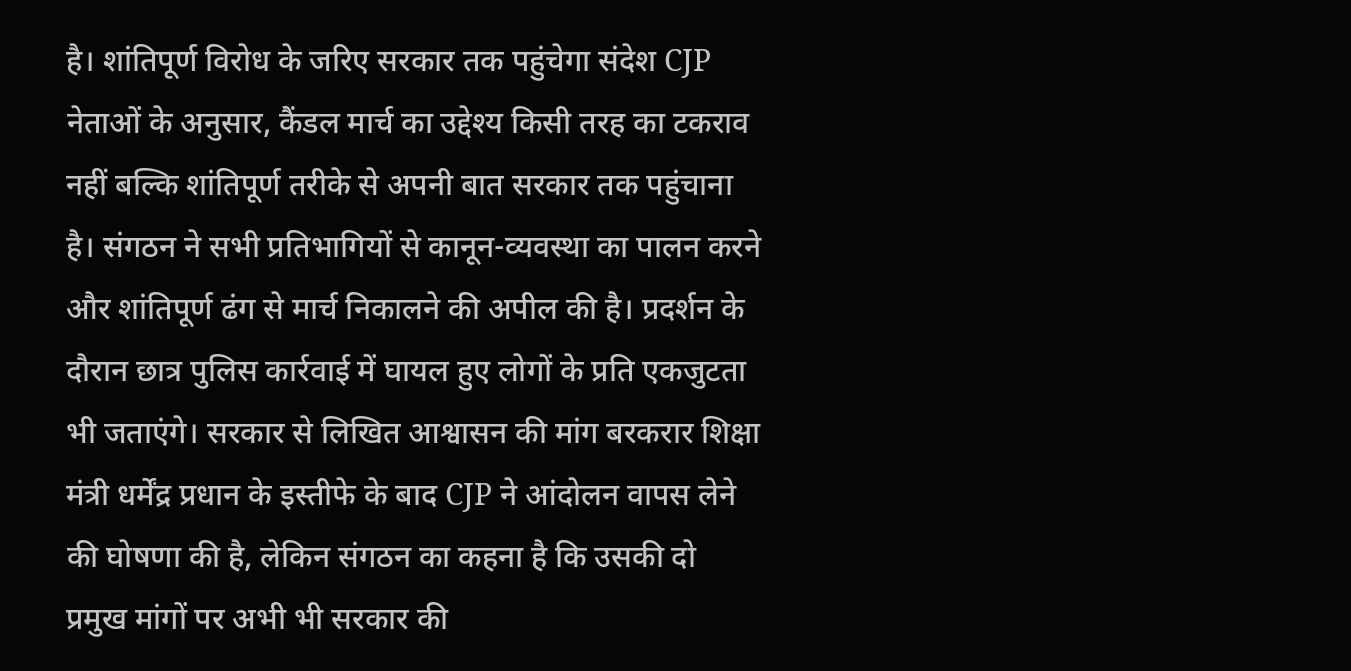है। शांतिपूर्ण विरोध के जरिए सरकार तक पहुंचेगा संदेश CJP नेताओं के अनुसार, कैंडल मार्च का उद्देश्य किसी तरह का टकराव नहीं बल्कि शांतिपूर्ण तरीके से अपनी बात सरकार तक पहुंचाना है। संगठन ने सभी प्रतिभागियों से कानून-व्यवस्था का पालन करने और शांतिपूर्ण ढंग से मार्च निकालने की अपील की है। प्रदर्शन के दौरान छात्र पुलिस कार्रवाई में घायल हुए लोगों के प्रति एकजुटता भी जताएंगे। सरकार से लिखित आश्वासन की मांग बरकरार शिक्षा मंत्री धर्मेंद्र प्रधान के इस्तीफे के बाद CJP ने आंदोलन वापस लेने की घोषणा की है, लेकिन संगठन का कहना है कि उसकी दो प्रमुख मांगों पर अभी भी सरकार की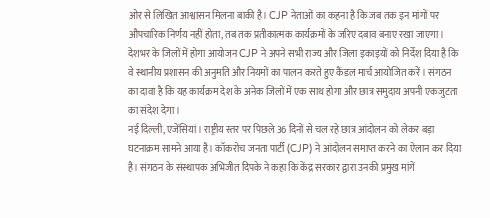ओर से लिखित आश्वासन मिलना बाकी है। CJP नेताओं का कहना है कि जब तक इन मांगों पर औपचारिक निर्णय नहीं होता, तब तक प्रतीकात्मक कार्यक्रमों के जरिए दबाव बनाए रखा जाएगा। देशभर के जिलों में होगा आयोजन CJP ने अपने सभी राज्य और जिला इकाइयों को निर्देश दिया है कि वे स्थानीय प्रशासन की अनुमति और नियमों का पालन करते हुए कैंडल मार्च आयोजित करें। संगठन का दावा है कि यह कार्यक्रम देश के अनेक जिलों में एक साथ होगा और छात्र समुदाय अपनी एकजुटता का संदेश देगा।
नई दिल्ली, एजेंसियां। राष्ट्रीय स्तर पर पिछले 36 दिनों से चल रहे छात्र आंदोलन को लेकर बड़ा घटनाक्रम सामने आया है। कॉकरोच जनता पार्टी (CJP) ने आंदोलन समाप्त करने का ऐलान कर दिया है। संगठन के संस्थापक अभिजीत दिपके ने कहा कि केंद्र सरकार द्वारा उनकी प्रमुख मांगें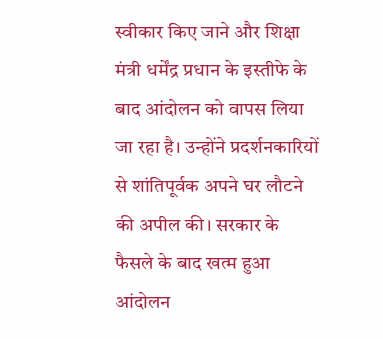स्वीकार किए जाने और शिक्षा मंत्री धर्मेंद्र प्रधान के इस्तीफे के बाद आंदोलन को वापस लिया जा रहा है। उन्होंने प्रदर्शनकारियों से शांतिपूर्वक अपने घर लौटने की अपील की। सरकार के फैसले के बाद खत्म हुआ आंदोलन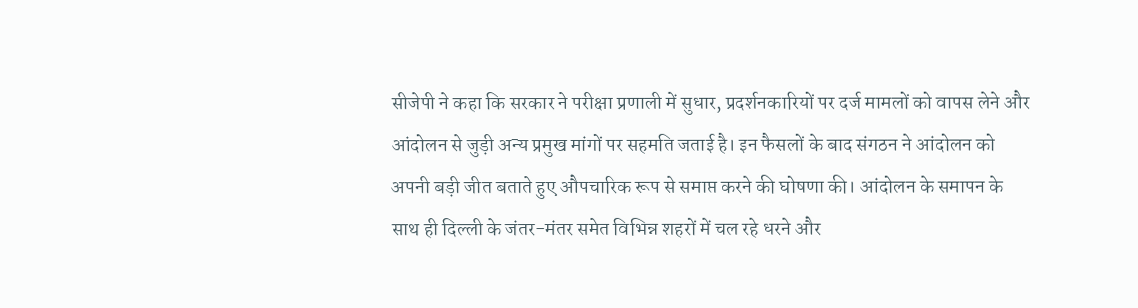सीजेपी ने कहा कि सरकार ने परीक्षा प्रणाली में सुधार, प्रदर्शनकारियों पर दर्ज मामलों को वापस लेने और आंदोलन से जुड़ी अन्य प्रमुख मांगों पर सहमति जताई है। इन फैसलों के बाद संगठन ने आंदोलन को अपनी बड़ी जीत बताते हुए औपचारिक रूप से समाप्त करने की घोषणा की। आंदोलन के समापन के साथ ही दिल्ली के जंतर-मंतर समेत विभिन्न शहरों में चल रहे धरने और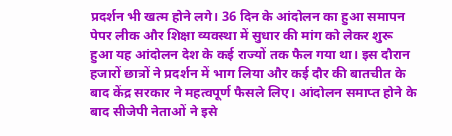प्रदर्शन भी खत्म होने लगे। 36 दिन के आंदोलन का हुआ समापन पेपर लीक और शिक्षा व्यवस्था में सुधार की मांग को लेकर शुरू हुआ यह आंदोलन देश के कई राज्यों तक फैल गया था। इस दौरान हजारों छात्रों ने प्रदर्शन में भाग लिया और कई दौर की बातचीत के बाद केंद्र सरकार ने महत्वपूर्ण फैसले लिए। आंदोलन समाप्त होने के बाद सीजेपी नेताओं ने इसे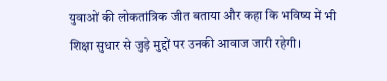युवाओं की लोकतांत्रिक जीत बताया और कहा कि भविष्य में भी शिक्षा सुधार से जुड़े मुद्दों पर उनकी आवाज जारी रहेगी।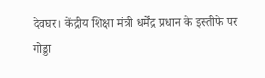देवघर। केंद्रीय शिक्षा मंत्री धर्मेंद्र प्रधान के इस्तीफे पर गोड्डा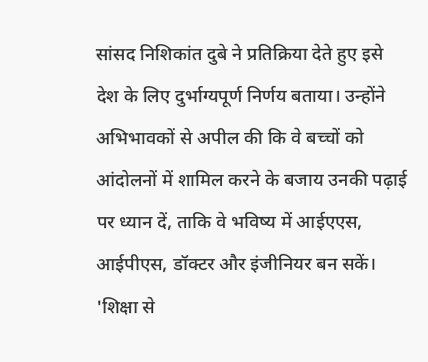सांसद निशिकांत दुबे ने प्रतिक्रिया देते हुए इसे देश के लिए दुर्भाग्यपूर्ण निर्णय बताया। उन्होंने अभिभावकों से अपील की कि वे बच्चों को आंदोलनों में शामिल करने के बजाय उनकी पढ़ाई पर ध्यान दें, ताकि वे भविष्य में आईएएस, आईपीएस, डॉक्टर और इंजीनियर बन सकें। 'शिक्षा से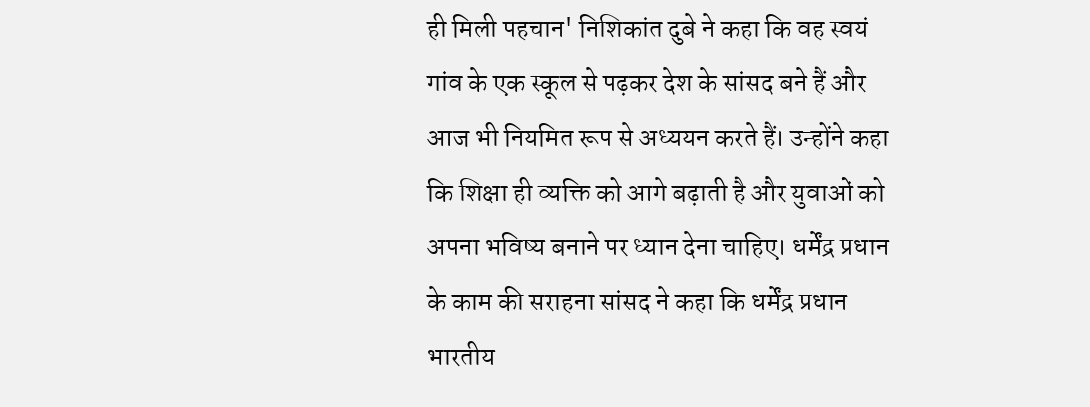ही मिली पहचान' निशिकांत दुबे ने कहा कि वह स्वयं गांव के एक स्कूल से पढ़कर देश के सांसद बने हैं और आज भी नियमित रूप से अध्ययन करते हैं। उन्होंने कहा कि शिक्षा ही व्यक्ति को आगे बढ़ाती है और युवाओं को अपना भविष्य बनाने पर ध्यान देना चाहिए। धर्मेंद्र प्रधान के काम की सराहना सांसद ने कहा कि धर्मेंद्र प्रधान भारतीय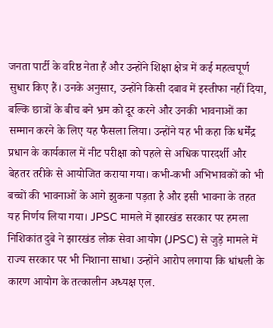जनता पार्टी के वरिष्ठ नेता हैं और उन्होंने शिक्षा क्षेत्र में कई महत्वपूर्ण सुधार किए हैं। उनके अनुसार, उन्होंने किसी दबाव में इस्तीफा नहीं दिया, बल्कि छात्रों के बीच बने भ्रम को दूर करने और उनकी भावनाओं का सम्मान करने के लिए यह फैसला लिया। उन्होंने यह भी कहा कि धर्मेंद्र प्रधान के कार्यकाल में नीट परीक्षा को पहले से अधिक पारदर्शी और बेहतर तरीके से आयोजित कराया गया। कभी-कभी अभिभावकों को भी बच्चों की भावनाओं के आगे झुकना पड़ता है और इसी भावना के तहत यह निर्णय लिया गया। JPSC मामले में झारखंड सरकार पर हमला निशिकांत दुबे ने झारखंड लोक सेवा आयोग (JPSC) से जुड़े मामले में राज्य सरकार पर भी निशाना साधा। उन्होंने आरोप लगाया कि धांधली के कारण आयोग के तत्कालीन अध्यक्ष एल.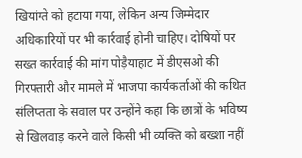खियांग्ते को हटाया गया, लेकिन अन्य जिम्मेदार अधिकारियों पर भी कार्रवाई होनी चाहिए। दोषियों पर सख्त कार्रवाई की मांग पोड़ैयाहाट में डीएसओ की गिरफ्तारी और मामले में भाजपा कार्यकर्ताओं की कथित संलिप्तता के सवाल पर उन्होंने कहा कि छात्रों के भविष्य से खिलवाड़ करने वाले किसी भी व्यक्ति को बख्शा नहीं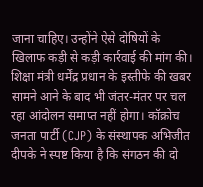जाना चाहिए। उन्होंने ऐसे दोषियों के खिलाफ कड़ी से कड़ी कार्रवाई की मांग की।
शिक्षा मंत्री धर्मेंद्र प्रधान के इस्तीफे की खबर सामने आने के बाद भी जंतर-मंतर पर चल रहा आंदोलन समाप्त नहीं होगा। कॉक्रोच जनता पार्टी (CJP) के संस्थापक अभिजीत दीपके ने स्पष्ट किया है कि संगठन की दो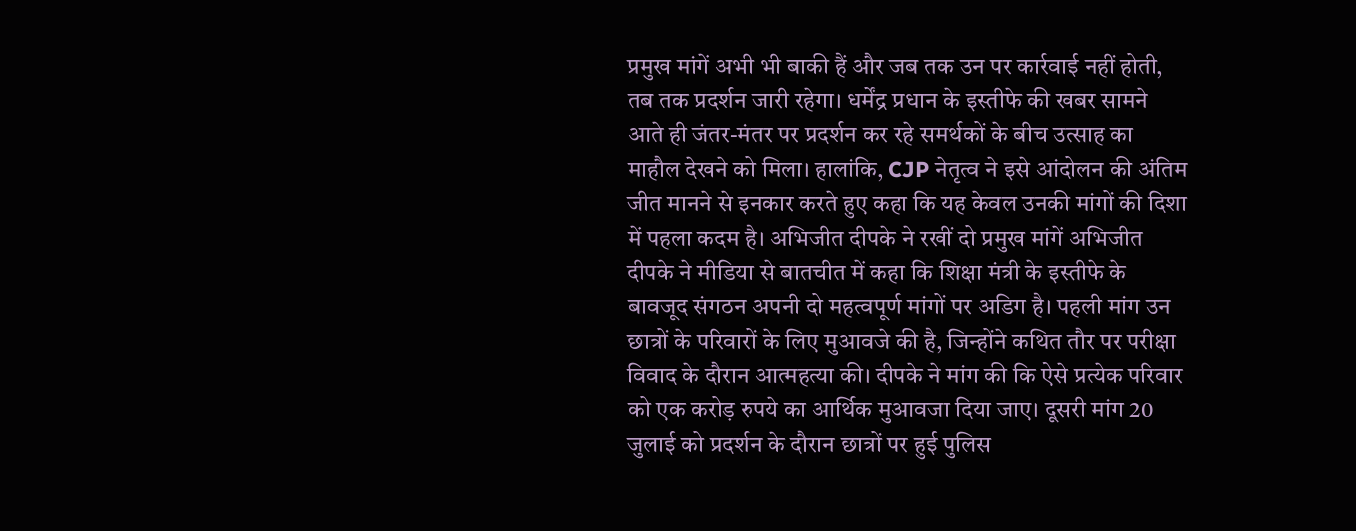प्रमुख मांगें अभी भी बाकी हैं और जब तक उन पर कार्रवाई नहीं होती, तब तक प्रदर्शन जारी रहेगा। धर्मेंद्र प्रधान के इस्तीफे की खबर सामने आते ही जंतर-मंतर पर प्रदर्शन कर रहे समर्थकों के बीच उत्साह का माहौल देखने को मिला। हालांकि, CJP नेतृत्व ने इसे आंदोलन की अंतिम जीत मानने से इनकार करते हुए कहा कि यह केवल उनकी मांगों की दिशा में पहला कदम है। अभिजीत दीपके ने रखीं दो प्रमुख मांगें अभिजीत दीपके ने मीडिया से बातचीत में कहा कि शिक्षा मंत्री के इस्तीफे के बावजूद संगठन अपनी दो महत्वपूर्ण मांगों पर अडिग है। पहली मांग उन छात्रों के परिवारों के लिए मुआवजे की है, जिन्होंने कथित तौर पर परीक्षा विवाद के दौरान आत्महत्या की। दीपके ने मांग की कि ऐसे प्रत्येक परिवार को एक करोड़ रुपये का आर्थिक मुआवजा दिया जाए। दूसरी मांग 20 जुलाई को प्रदर्शन के दौरान छात्रों पर हुई पुलिस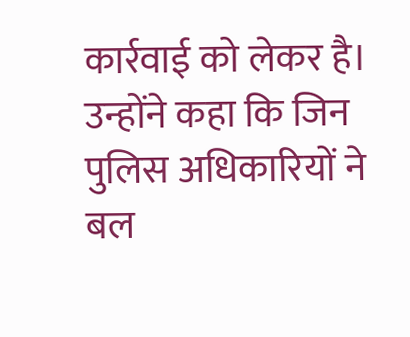कार्रवाई को लेकर है। उन्होंने कहा कि जिन पुलिस अधिकारियों ने बल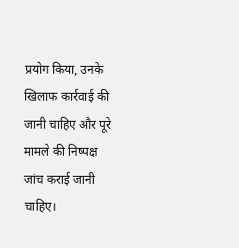प्रयोग किया, उनके खिलाफ कार्रवाई की जानी चाहिए और पूरे मामले की निष्पक्ष जांच कराई जानी चाहिए।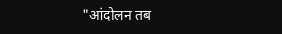"आंदोलन तब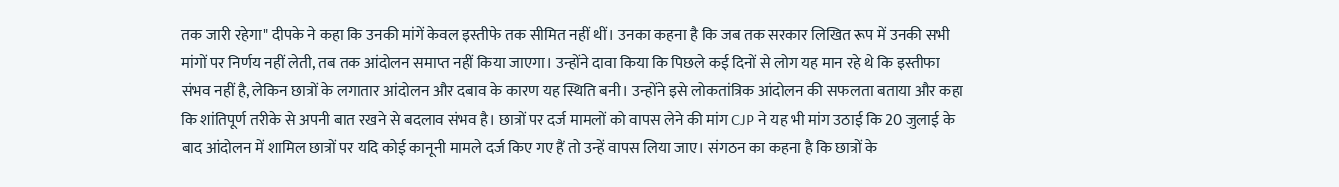तक जारी रहेगा" दीपके ने कहा कि उनकी मांगें केवल इस्तीफे तक सीमित नहीं थीं। उनका कहना है कि जब तक सरकार लिखित रूप में उनकी सभी मांगों पर निर्णय नहीं लेती, तब तक आंदोलन समाप्त नहीं किया जाएगा। उन्होंने दावा किया कि पिछले कई दिनों से लोग यह मान रहे थे कि इस्तीफा संभव नहीं है, लेकिन छात्रों के लगातार आंदोलन और दबाव के कारण यह स्थिति बनी। उन्होंने इसे लोकतांत्रिक आंदोलन की सफलता बताया और कहा कि शांतिपूर्ण तरीके से अपनी बात रखने से बदलाव संभव है। छात्रों पर दर्ज मामलों को वापस लेने की मांग CJP ने यह भी मांग उठाई कि 20 जुलाई के बाद आंदोलन में शामिल छात्रों पर यदि कोई कानूनी मामले दर्ज किए गए हैं तो उन्हें वापस लिया जाए। संगठन का कहना है कि छात्रों के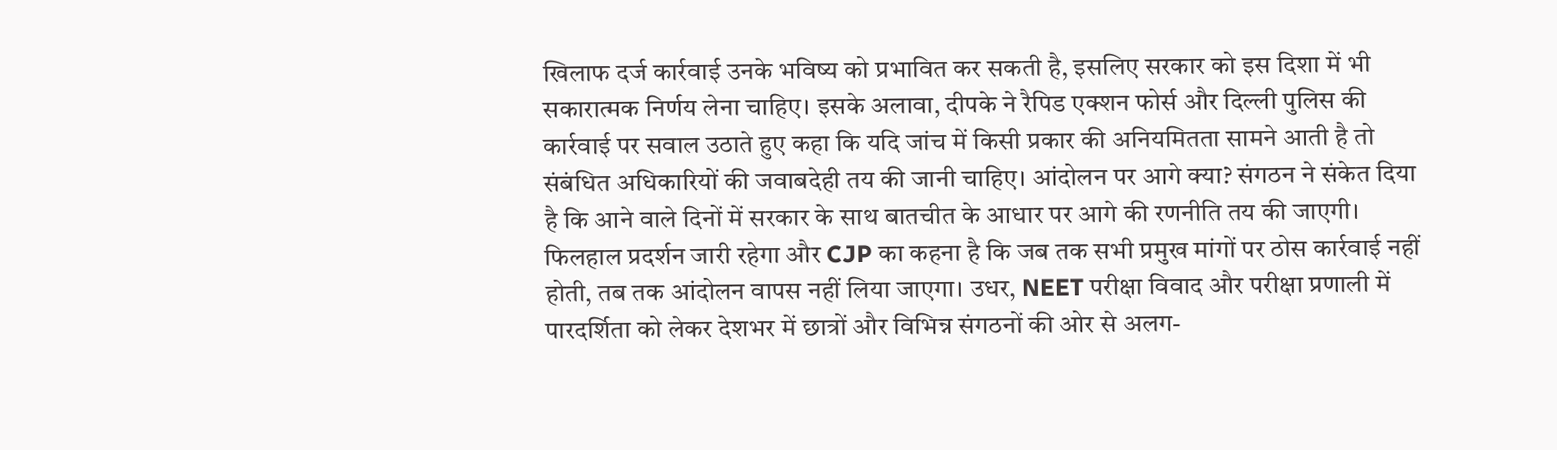खिलाफ दर्ज कार्रवाई उनके भविष्य को प्रभावित कर सकती है, इसलिए सरकार को इस दिशा में भी सकारात्मक निर्णय लेना चाहिए। इसके अलावा, दीपके ने रैपिड एक्शन फोर्स और दिल्ली पुलिस की कार्रवाई पर सवाल उठाते हुए कहा कि यदि जांच में किसी प्रकार की अनियमितता सामने आती है तो संबंधित अधिकारियों की जवाबदेही तय की जानी चाहिए। आंदोलन पर आगे क्या? संगठन ने संकेत दिया है कि आने वाले दिनों में सरकार के साथ बातचीत के आधार पर आगे की रणनीति तय की जाएगी। फिलहाल प्रदर्शन जारी रहेगा और CJP का कहना है कि जब तक सभी प्रमुख मांगों पर ठोस कार्रवाई नहीं होती, तब तक आंदोलन वापस नहीं लिया जाएगा। उधर, NEET परीक्षा विवाद और परीक्षा प्रणाली में पारदर्शिता को लेकर देशभर में छात्रों और विभिन्न संगठनों की ओर से अलग-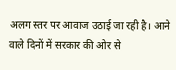अलग स्तर पर आवाज उठाई जा रही है। आने वाले दिनों में सरकार की ओर से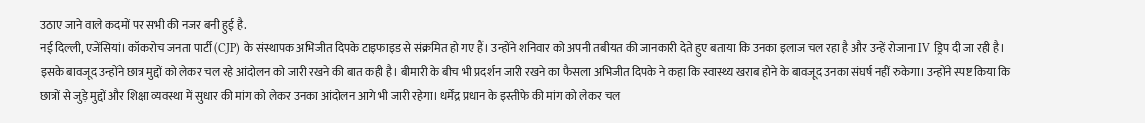उठाए जाने वाले कदमों पर सभी की नजर बनी हुई है.
नई दिल्ली, एजेंसियां। कॉकरोच जनता पार्टी (CJP) के संस्थापक अभिजीत दिपके टाइफाइड से संक्रमित हो गए हैं। उन्होंने शनिवार को अपनी तबीयत की जानकारी देते हुए बताया कि उनका इलाज चल रहा है और उन्हें रोजाना IV ड्रिप दी जा रही है। इसके बावजूद उन्होंने छात्र मुद्दों को लेकर चल रहे आंदोलन को जारी रखने की बात कही है। बीमारी के बीच भी प्रदर्शन जारी रखने का फैसला अभिजीत दिपके ने कहा कि स्वास्थ्य खराब होने के बावजूद उनका संघर्ष नहीं रुकेगा। उन्होंने स्पष्ट किया कि छात्रों से जुड़े मुद्दों और शिक्षा व्यवस्था में सुधार की मांग को लेकर उनका आंदोलन आगे भी जारी रहेगा। धर्मेंद्र प्रधान के इस्तीफे की मांग को लेकर चल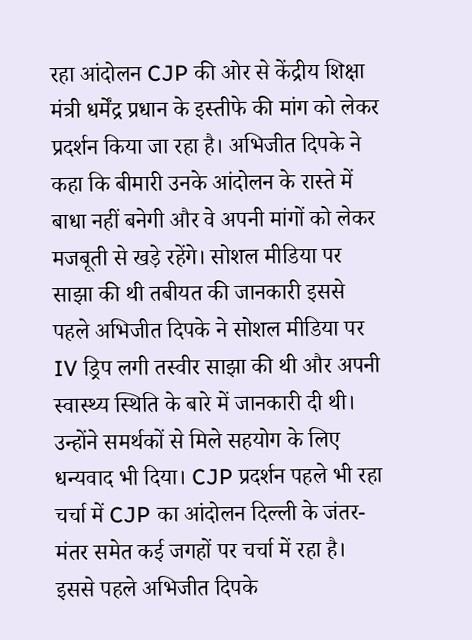रहा आंदोलन CJP की ओर से केंद्रीय शिक्षा मंत्री धर्मेंद्र प्रधान के इस्तीफे की मांग को लेकर प्रदर्शन किया जा रहा है। अभिजीत दिपके ने कहा कि बीमारी उनके आंदोलन के रास्ते में बाधा नहीं बनेगी और वे अपनी मांगों को लेकर मजबूती से खड़े रहेंगे। सोशल मीडिया पर साझा की थी तबीयत की जानकारी इससे पहले अभिजीत दिपके ने सोशल मीडिया पर IV ड्रिप लगी तस्वीर साझा की थी और अपनी स्वास्थ्य स्थिति के बारे में जानकारी दी थी। उन्होंने समर्थकों से मिले सहयोग के लिए धन्यवाद भी दिया। CJP प्रदर्शन पहले भी रहा चर्चा में CJP का आंदोलन दिल्ली के जंतर-मंतर समेत कई जगहों पर चर्चा में रहा है। इससे पहले अभिजीत दिपके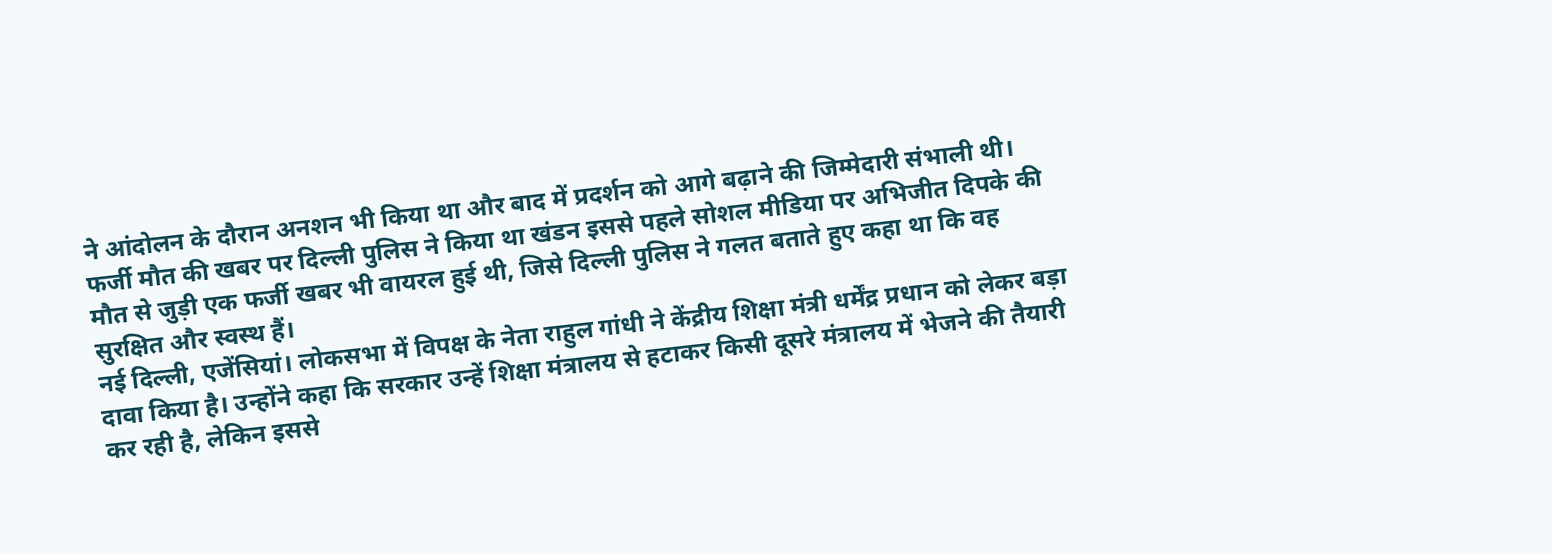ने आंदोलन के दौरान अनशन भी किया था और बाद में प्रदर्शन को आगे बढ़ाने की जिम्मेदारी संभाली थी। फर्जी मौत की खबर पर दिल्ली पुलिस ने किया था खंडन इससे पहले सोशल मीडिया पर अभिजीत दिपके की मौत से जुड़ी एक फर्जी खबर भी वायरल हुई थी, जिसे दिल्ली पुलिस ने गलत बताते हुए कहा था कि वह सुरक्षित और स्वस्थ हैं।
नई दिल्ली, एजेंसियां। लोकसभा में विपक्ष के नेता राहुल गांधी ने केंद्रीय शिक्षा मंत्री धर्मेंद्र प्रधान को लेकर बड़ा दावा किया है। उन्होंने कहा कि सरकार उन्हें शिक्षा मंत्रालय से हटाकर किसी दूसरे मंत्रालय में भेजने की तैयारी कर रही है, लेकिन इससे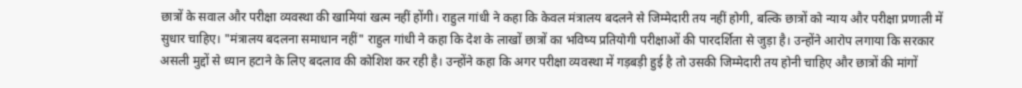छात्रों के सवाल और परीक्षा व्यवस्था की खामियां खत्म नहीं होंगी। राहुल गांधी ने कहा कि केवल मंत्रालय बदलने से जिम्मेदारी तय नहीं होगी, बल्कि छात्रों को न्याय और परीक्षा प्रणाली में सुधार चाहिए। "मंत्रालय बदलना समाधान नहीं" राहुल गांधी ने कहा कि देश के लाखों छात्रों का भविष्य प्रतियोगी परीक्षाओं की पारदर्शिता से जुड़ा है। उन्होंने आरोप लगाया कि सरकार असली मुद्दों से ध्यान हटाने के लिए बदलाव की कोशिश कर रही है। उन्होंने कहा कि अगर परीक्षा व्यवस्था में गड़बड़ी हुई है तो उसकी जिम्मेदारी तय होनी चाहिए और छात्रों की मांगों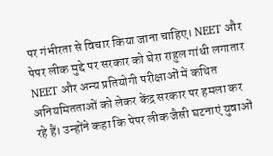पर गंभीरता से विचार किया जाना चाहिए। NEET और पेपर लीक मुद्दे पर सरकार को घेरा राहुल गांधी लगातार NEET और अन्य प्रतियोगी परीक्षाओं में कथित अनियमितताओं को लेकर केंद्र सरकार पर हमला कर रहे हैं। उन्होंने कहा कि पेपर लीक जैसी घटनाएं युवाओं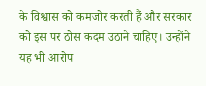के विश्वास को कमजोर करती हैं और सरकार को इस पर ठोस कदम उठाने चाहिए। उन्होंने यह भी आरोप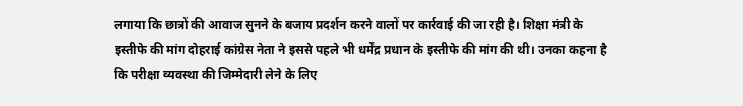लगाया कि छात्रों की आवाज सुनने के बजाय प्रदर्शन करने वालों पर कार्रवाई की जा रही है। शिक्षा मंत्री के इस्तीफे की मांग दोहराई कांग्रेस नेता ने इससे पहले भी धर्मेंद्र प्रधान के इस्तीफे की मांग की थी। उनका कहना है कि परीक्षा व्यवस्था की जिम्मेदारी लेने के लिए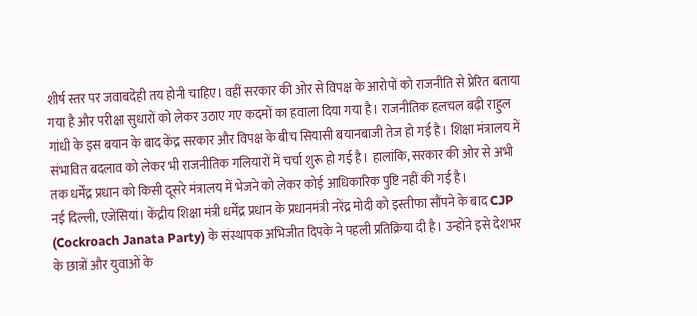शीर्ष स्तर पर जवाबदेही तय होनी चाहिए। वहीं सरकार की ओर से विपक्ष के आरोपों को राजनीति से प्रेरित बताया गया है और परीक्षा सुधारों को लेकर उठाए गए कदमों का हवाला दिया गया है। राजनीतिक हलचल बढ़ी राहुल गांधी के इस बयान के बाद केंद्र सरकार और विपक्ष के बीच सियासी बयानबाजी तेज हो गई है। शिक्षा मंत्रालय में संभावित बदलाव को लेकर भी राजनीतिक गलियारों में चर्चा शुरू हो गई है। हालांकि, सरकार की ओर से अभी तक धर्मेंद्र प्रधान को किसी दूसरे मंत्रालय में भेजने को लेकर कोई आधिकारिक पुष्टि नहीं की गई है।
नई दिल्ली, एजेंसियां। केंद्रीय शिक्षा मंत्री धर्मेंद्र प्रधान के प्रधानमंत्री नरेंद्र मोदी को इस्तीफा सौंपने के बाद CJP (Cockroach Janata Party) के संस्थापक अभिजीत दिपके ने पहली प्रतिक्रिया दी है। उन्होंने इसे देशभर के छात्रों और युवाओं के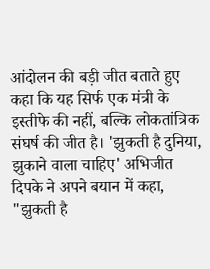आंदोलन की बड़ी जीत बताते हुए कहा कि यह सिर्फ एक मंत्री के इस्तीफे की नहीं, बल्कि लोकतांत्रिक संघर्ष की जीत है। 'झुकती है दुनिया, झुकाने वाला चाहिए' अभिजीत दिपके ने अपने बयान में कहा, "झुकती है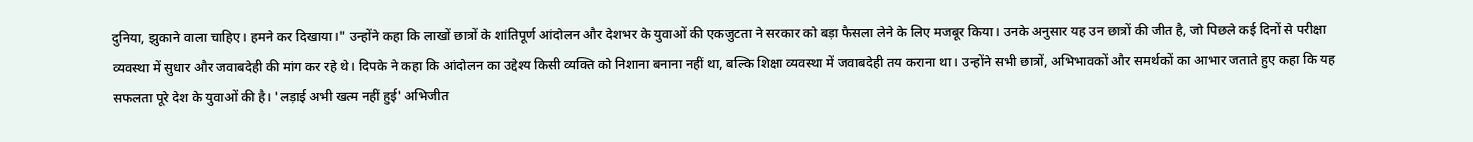दुनिया, झुकाने वाला चाहिए। हमने कर दिखाया।" उन्होंने कहा कि लाखों छात्रों के शांतिपूर्ण आंदोलन और देशभर के युवाओं की एकजुटता ने सरकार को बड़ा फैसला लेने के लिए मजबूर किया। उनके अनुसार यह उन छात्रों की जीत है, जो पिछले कई दिनों से परीक्षा व्यवस्था में सुधार और जवाबदेही की मांग कर रहे थे। दिपके ने कहा कि आंदोलन का उद्देश्य किसी व्यक्ति को निशाना बनाना नहीं था, बल्कि शिक्षा व्यवस्था में जवाबदेही तय कराना था। उन्होंने सभी छात्रों, अभिभावकों और समर्थकों का आभार जताते हुए कहा कि यह सफलता पूरे देश के युवाओं की है। 'लड़ाई अभी खत्म नहीं हुई' अभिजीत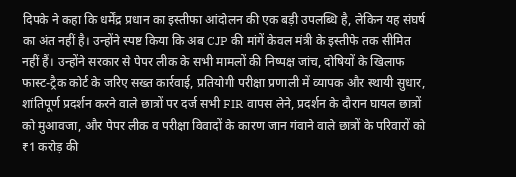दिपके ने कहा कि धर्मेंद्र प्रधान का इस्तीफा आंदोलन की एक बड़ी उपलब्धि है, लेकिन यह संघर्ष का अंत नहीं है। उन्होंने स्पष्ट किया कि अब CJP की मांगें केवल मंत्री के इस्तीफे तक सीमित नहीं हैं। उन्होंने सरकार से पेपर लीक के सभी मामलों की निष्पक्ष जांच, दोषियों के खिलाफ फास्ट-ट्रैक कोर्ट के जरिए सख्त कार्रवाई, प्रतियोगी परीक्षा प्रणाली में व्यापक और स्थायी सुधार, शांतिपूर्ण प्रदर्शन करने वाले छात्रों पर दर्ज सभी FIR वापस लेने, प्रदर्शन के दौरान घायल छात्रों को मुआवजा, और पेपर लीक व परीक्षा विवादों के कारण जान गंवाने वाले छात्रों के परिवारों को ₹1 करोड़ की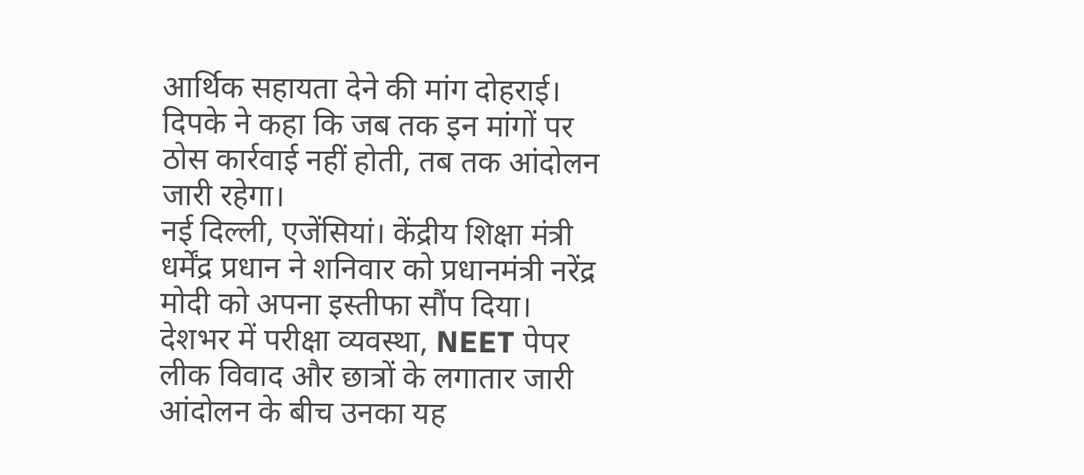आर्थिक सहायता देने की मांग दोहराई। दिपके ने कहा कि जब तक इन मांगों पर ठोस कार्रवाई नहीं होती, तब तक आंदोलन जारी रहेगा।
नई दिल्ली, एजेंसियां। केंद्रीय शिक्षा मंत्री धर्मेंद्र प्रधान ने शनिवार को प्रधानमंत्री नरेंद्र मोदी को अपना इस्तीफा सौंप दिया। देशभर में परीक्षा व्यवस्था, NEET पेपर लीक विवाद और छात्रों के लगातार जारी आंदोलन के बीच उनका यह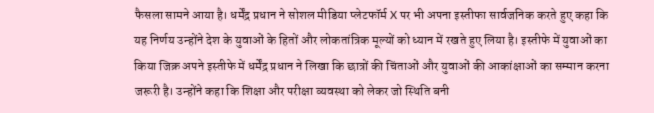फैसला सामने आया है। धर्मेंद्र प्रधान ने सोशल मीडिया प्लेटफॉर्म X पर भी अपना इस्तीफा सार्वजनिक करते हुए कहा कि यह निर्णय उन्होंने देश के युवाओं के हितों और लोकतांत्रिक मूल्यों को ध्यान में रखते हुए लिया है। इस्तीफे में युवाओं का किया जिक्र अपने इस्तीफे में धर्मेंद्र प्रधान ने लिखा कि छात्रों की चिंताओं और युवाओं की आकांक्षाओं का सम्मान करना जरूरी है। उन्होंने कहा कि शिक्षा और परीक्षा व्यवस्था को लेकर जो स्थिति बनी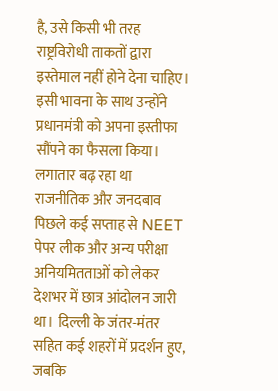है, उसे किसी भी तरह राष्ट्रविरोधी ताकतों द्वारा इस्तेमाल नहीं होने देना चाहिए। इसी भावना के साथ उन्होंने प्रधानमंत्री को अपना इस्तीफा सौंपने का फैसला किया। लगातार बढ़ रहा था राजनीतिक और जनदबाव पिछले कई सप्ताह से NEET पेपर लीक और अन्य परीक्षा अनियमितताओं को लेकर देशभर में छात्र आंदोलन जारी था। दिल्ली के जंतर-मंतर सहित कई शहरों में प्रदर्शन हुए, जबकि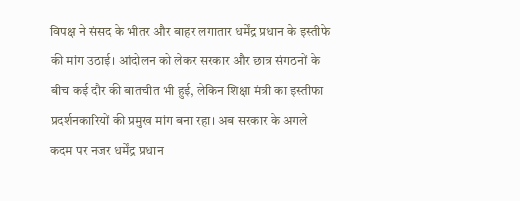विपक्ष ने संसद के भीतर और बाहर लगातार धर्मेंद्र प्रधान के इस्तीफे की मांग उठाई। आंदोलन को लेकर सरकार और छात्र संगठनों के बीच कई दौर की बातचीत भी हुई, लेकिन शिक्षा मंत्री का इस्तीफा प्रदर्शनकारियों की प्रमुख मांग बना रहा। अब सरकार के अगले कदम पर नजर धर्मेंद्र प्रधान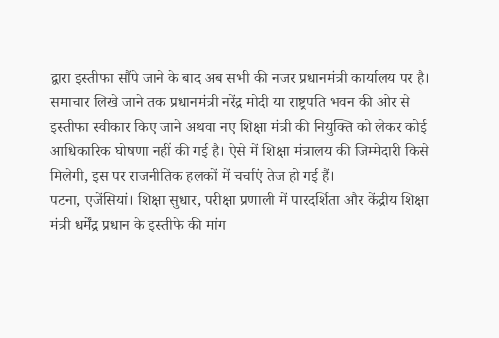द्वारा इस्तीफा सौंपे जाने के बाद अब सभी की नजर प्रधानमंत्री कार्यालय पर है। समाचार लिखे जाने तक प्रधानमंत्री नरेंद्र मोदी या राष्ट्रपति भवन की ओर से इस्तीफा स्वीकार किए जाने अथवा नए शिक्षा मंत्री की नियुक्ति को लेकर कोई आधिकारिक घोषणा नहीं की गई है। ऐसे में शिक्षा मंत्रालय की जिम्मेदारी किसे मिलेगी, इस पर राजनीतिक हलकों में चर्चाएं तेज हो गई हैं।
पटना, एजेंसियां। शिक्षा सुधार, परीक्षा प्रणाली में पारदर्शिता और केंद्रीय शिक्षा मंत्री धर्मेंद्र प्रधान के इस्तीफे की मांग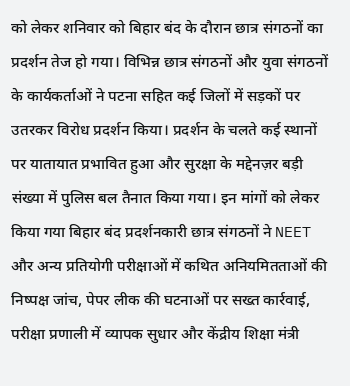को लेकर शनिवार को बिहार बंद के दौरान छात्र संगठनों का प्रदर्शन तेज हो गया। विभिन्न छात्र संगठनों और युवा संगठनों के कार्यकर्ताओं ने पटना सहित कई जिलों में सड़कों पर उतरकर विरोध प्रदर्शन किया। प्रदर्शन के चलते कई स्थानों पर यातायात प्रभावित हुआ और सुरक्षा के मद्देनज़र बड़ी संख्या में पुलिस बल तैनात किया गया। इन मांगों को लेकर किया गया बिहार बंद प्रदर्शनकारी छात्र संगठनों ने NEET और अन्य प्रतियोगी परीक्षाओं में कथित अनियमितताओं की निष्पक्ष जांच, पेपर लीक की घटनाओं पर सख्त कार्रवाई, परीक्षा प्रणाली में व्यापक सुधार और केंद्रीय शिक्षा मंत्री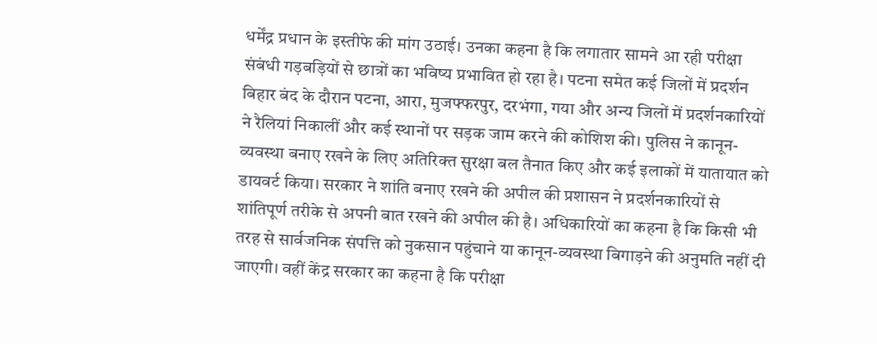धर्मेंद्र प्रधान के इस्तीफे की मांग उठाई। उनका कहना है कि लगातार सामने आ रही परीक्षा संबंधी गड़बड़ियों से छात्रों का भविष्य प्रभावित हो रहा है। पटना समेत कई जिलों में प्रदर्शन बिहार बंद के दौरान पटना, आरा, मुजफ्फरपुर, दरभंगा, गया और अन्य जिलों में प्रदर्शनकारियों ने रैलियां निकालीं और कई स्थानों पर सड़क जाम करने की कोशिश की। पुलिस ने कानून-व्यवस्था बनाए रखने के लिए अतिरिक्त सुरक्षा बल तैनात किए और कई इलाकों में यातायात को डायवर्ट किया। सरकार ने शांति बनाए रखने की अपील की प्रशासन ने प्रदर्शनकारियों से शांतिपूर्ण तरीके से अपनी बात रखने की अपील की है। अधिकारियों का कहना है कि किसी भी तरह से सार्वजनिक संपत्ति को नुकसान पहुंचाने या कानून-व्यवस्था बिगाड़ने की अनुमति नहीं दी जाएगी। वहीं केंद्र सरकार का कहना है कि परीक्षा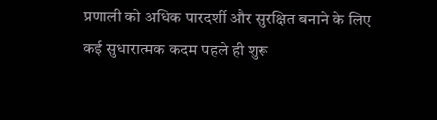प्रणाली को अधिक पारदर्शी और सुरक्षित बनाने के लिए कई सुधारात्मक कदम पहले ही शुरू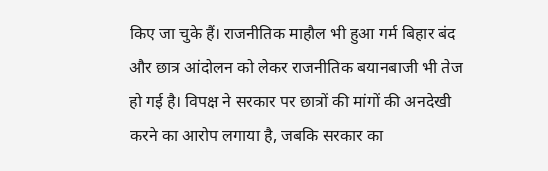किए जा चुके हैं। राजनीतिक माहौल भी हुआ गर्म बिहार बंद और छात्र आंदोलन को लेकर राजनीतिक बयानबाजी भी तेज हो गई है। विपक्ष ने सरकार पर छात्रों की मांगों की अनदेखी करने का आरोप लगाया है, जबकि सरकार का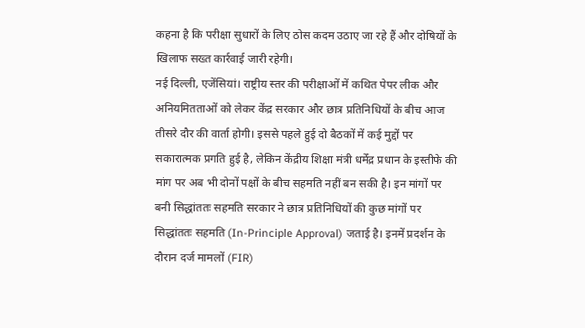कहना है कि परीक्षा सुधारों के लिए ठोस कदम उठाए जा रहे हैं और दोषियों के खिलाफ सख्त कार्रवाई जारी रहेगी।
नई दिल्ली, एजेंसियां। राष्ट्रीय स्तर की परीक्षाओं में कथित पेपर लीक और अनियमितताओं को लेकर केंद्र सरकार और छात्र प्रतिनिधियों के बीच आज तीसरे दौर की वार्ता होगी। इससे पहले हुई दो बैठकों में कई मुद्दों पर सकारात्मक प्रगति हुई है, लेकिन केंद्रीय शिक्षा मंत्री धर्मेंद्र प्रधान के इस्तीफे की मांग पर अब भी दोनों पक्षों के बीच सहमति नहीं बन सकी है। इन मांगों पर बनी सिद्धांततः सहमति सरकार ने छात्र प्रतिनिधियों की कुछ मांगों पर सिद्धांततः सहमति (In-Principle Approval) जताई है। इनमें प्रदर्शन के दौरान दर्ज मामलों (FIR)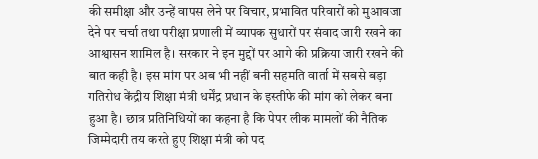की समीक्षा और उन्हें वापस लेने पर विचार, प्रभावित परिवारों को मुआवजा देने पर चर्चा तथा परीक्षा प्रणाली में व्यापक सुधारों पर संवाद जारी रखने का आश्वासन शामिल है। सरकार ने इन मुद्दों पर आगे की प्रक्रिया जारी रखने की बात कही है। इस मांग पर अब भी नहीं बनी सहमति वार्ता में सबसे बड़ा गतिरोध केंद्रीय शिक्षा मंत्री धर्मेंद्र प्रधान के इस्तीफे की मांग को लेकर बना हुआ है। छात्र प्रतिनिधियों का कहना है कि पेपर लीक मामलों की नैतिक जिम्मेदारी तय करते हुए शिक्षा मंत्री को पद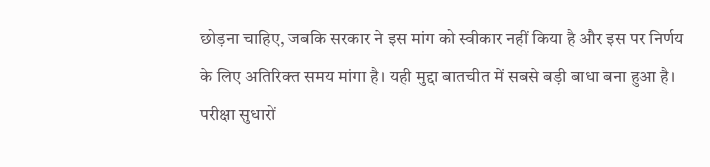छोड़ना चाहिए, जबकि सरकार ने इस मांग को स्वीकार नहीं किया है और इस पर निर्णय के लिए अतिरिक्त समय मांगा है। यही मुद्दा बातचीत में सबसे बड़ी बाधा बना हुआ है। परीक्षा सुधारों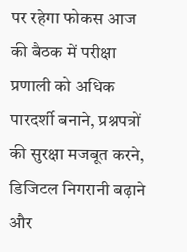पर रहेगा फोकस आज की बैठक में परीक्षा प्रणाली को अधिक पारदर्शी बनाने, प्रश्नपत्रों की सुरक्षा मजबूत करने, डिजिटल निगरानी बढ़ाने और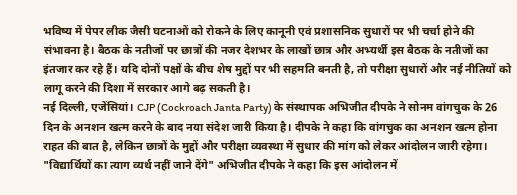भविष्य में पेपर लीक जैसी घटनाओं को रोकने के लिए कानूनी एवं प्रशासनिक सुधारों पर भी चर्चा होने की संभावना है। बैठक के नतीजों पर छात्रों की नजर देशभर के लाखों छात्र और अभ्यर्थी इस बैठक के नतीजों का इंतजार कर रहे हैं। यदि दोनों पक्षों के बीच शेष मुद्दों पर भी सहमति बनती है, तो परीक्षा सुधारों और नई नीतियों को लागू करने की दिशा में सरकार आगे बढ़ सकती है।
नई दिल्ली, एजेंसियां। CJP (Cockroach Janta Party) के संस्थापक अभिजीत दीपके ने सोनम वांगचुक के 26 दिन के अनशन खत्म करने के बाद नया संदेश जारी किया है। दीपके ने कहा कि वांगचुक का अनशन खत्म होना राहत की बात है, लेकिन छात्रों के मुद्दों और परीक्षा व्यवस्था में सुधार की मांग को लेकर आंदोलन जारी रहेगा। "विद्यार्थियों का त्याग व्यर्थ नहीं जाने देंगे" अभिजीत दीपके ने कहा कि इस आंदोलन में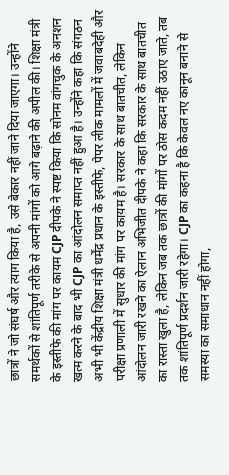छात्रों ने जो संघर्ष और त्याग किया है, उसे बेकार नहीं जाने दिया जाएगा। उन्होंने समर्थकों से शांतिपूर्ण तरीके से अपनी मांगों को आगे बढ़ाने की अपील की। शिक्षा मंत्री के इस्तीफे की मांग पर कायम CJP दीपके ने स्पष्ट किया कि सोनम वांगचुक के अनशन खत्म करने के बाद भी CJP का आंदोलन समाप्त नहीं हुआ है। उन्होंने कहा कि संगठन अभी भी केंद्रीय शिक्षा मंत्री धर्मेंद्र प्रधान के इस्तीफे, पेपर लीक मामलों में जवाबदेही और परीक्षा प्रणाली में सुधार की मांग पर कायम है। सरकार के साथ बातचीत, लेकिन आंदोलन जारी रखने का ऐलान अभिजीत दीपके ने कहा कि सरकार के साथ बातचीत का रास्ता खुला है, लेकिन जब तक छात्रों की मांगों पर ठोस कदम नहीं उठाए जाते, तब तक शांतिपूर्ण प्रदर्शन जारी रहेगा। CJP का कहना है कि केवल नए कानून बनाने से समस्या का समाधान नहीं होगा,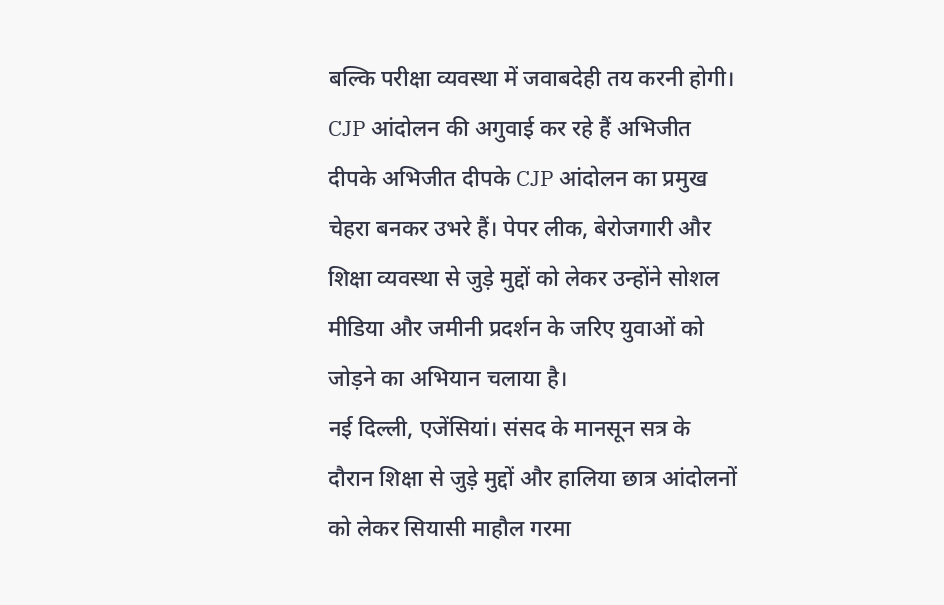बल्कि परीक्षा व्यवस्था में जवाबदेही तय करनी होगी। CJP आंदोलन की अगुवाई कर रहे हैं अभिजीत दीपके अभिजीत दीपके CJP आंदोलन का प्रमुख चेहरा बनकर उभरे हैं। पेपर लीक, बेरोजगारी और शिक्षा व्यवस्था से जुड़े मुद्दों को लेकर उन्होंने सोशल मीडिया और जमीनी प्रदर्शन के जरिए युवाओं को जोड़ने का अभियान चलाया है।
नई दिल्ली, एजेंसियां। संसद के मानसून सत्र के दौरान शिक्षा से जुड़े मुद्दों और हालिया छात्र आंदोलनों को लेकर सियासी माहौल गरमा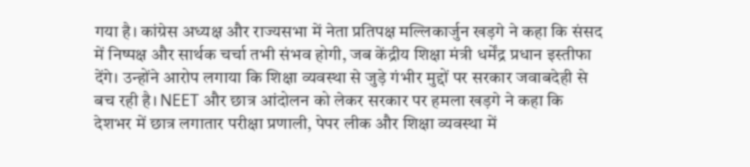गया है। कांग्रेस अध्यक्ष और राज्यसभा में नेता प्रतिपक्ष मल्लिकार्जुन खड़गे ने कहा कि संसद में निष्पक्ष और सार्थक चर्चा तभी संभव होगी, जब केंद्रीय शिक्षा मंत्री धर्मेंद्र प्रधान इस्तीफा देंगे। उन्होंने आरोप लगाया कि शिक्षा व्यवस्था से जुड़े गंभीर मुद्दों पर सरकार जवाबदेही से बच रही है। NEET और छात्र आंदोलन को लेकर सरकार पर हमला खड़गे ने कहा कि देशभर में छात्र लगातार परीक्षा प्रणाली, पेपर लीक और शिक्षा व्यवस्था में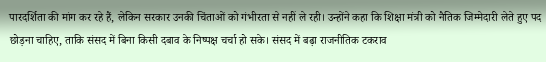पारदर्शिता की मांग कर रहे हैं, लेकिन सरकार उनकी चिंताओं को गंभीरता से नहीं ले रही। उन्होंने कहा कि शिक्षा मंत्री को नैतिक जिम्मेदारी लेते हुए पद छोड़ना चाहिए, ताकि संसद में बिना किसी दबाव के निष्पक्ष चर्चा हो सके। संसद में बढ़ा राजनीतिक टकराव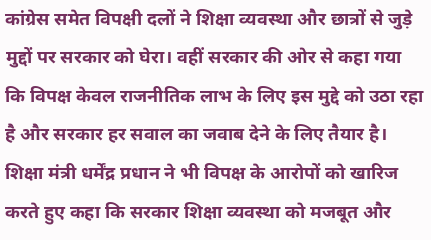कांग्रेस समेत विपक्षी दलों ने शिक्षा व्यवस्था और छात्रों से जुड़े मुद्दों पर सरकार को घेरा। वहीं सरकार की ओर से कहा गया कि विपक्ष केवल राजनीतिक लाभ के लिए इस मुद्दे को उठा रहा है और सरकार हर सवाल का जवाब देने के लिए तैयार है। शिक्षा मंत्री धर्मेंद्र प्रधान ने भी विपक्ष के आरोपों को खारिज करते हुए कहा कि सरकार शिक्षा व्यवस्था को मजबूत और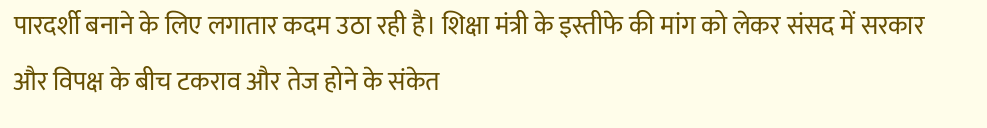पारदर्शी बनाने के लिए लगातार कदम उठा रही है। शिक्षा मंत्री के इस्तीफे की मांग को लेकर संसद में सरकार और विपक्ष के बीच टकराव और तेज होने के संकेत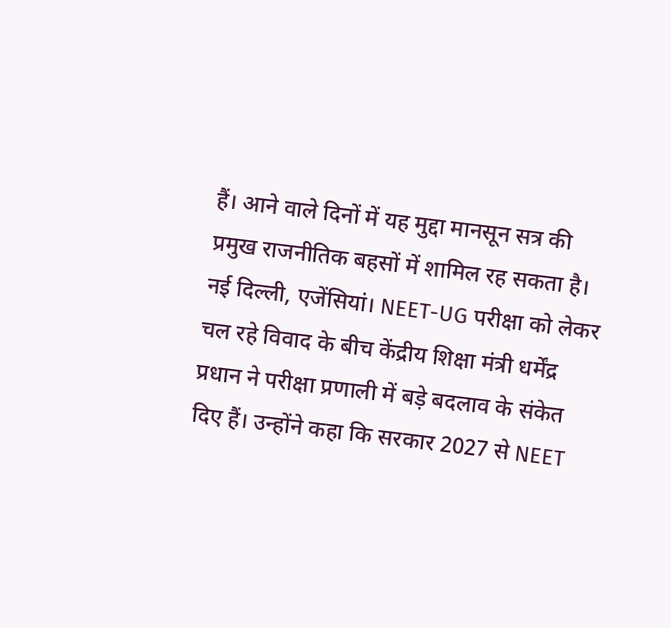हैं। आने वाले दिनों में यह मुद्दा मानसून सत्र की प्रमुख राजनीतिक बहसों में शामिल रह सकता है।
नई दिल्ली, एजेंसियां। NEET-UG परीक्षा को लेकर चल रहे विवाद के बीच केंद्रीय शिक्षा मंत्री धर्मेंद्र प्रधान ने परीक्षा प्रणाली में बड़े बदलाव के संकेत दिए हैं। उन्होंने कहा कि सरकार 2027 से NEET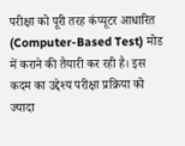परीक्षा को पूरी तरह कंप्यूटर आधारित (Computer-Based Test) मोड में कराने की तैयारी कर रही है। इस कदम का उद्देश्य परीक्षा प्रक्रिया को ज्यादा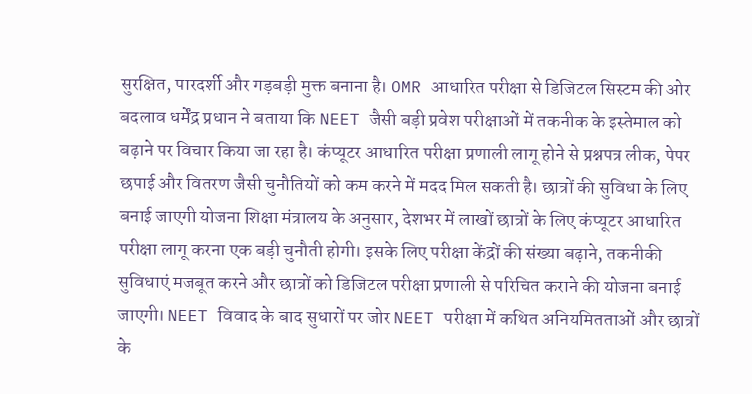सुरक्षित, पारदर्शी और गड़बड़ी मुक्त बनाना है। OMR आधारित परीक्षा से डिजिटल सिस्टम की ओर बदलाव धर्मेंद्र प्रधान ने बताया कि NEET जैसी बड़ी प्रवेश परीक्षाओं में तकनीक के इस्तेमाल को बढ़ाने पर विचार किया जा रहा है। कंप्यूटर आधारित परीक्षा प्रणाली लागू होने से प्रश्नपत्र लीक, पेपर छपाई और वितरण जैसी चुनौतियों को कम करने में मदद मिल सकती है। छात्रों की सुविधा के लिए बनाई जाएगी योजना शिक्षा मंत्रालय के अनुसार, देशभर में लाखों छात्रों के लिए कंप्यूटर आधारित परीक्षा लागू करना एक बड़ी चुनौती होगी। इसके लिए परीक्षा केंद्रों की संख्या बढ़ाने, तकनीकी सुविधाएं मजबूत करने और छात्रों को डिजिटल परीक्षा प्रणाली से परिचित कराने की योजना बनाई जाएगी। NEET विवाद के बाद सुधारों पर जोर NEET परीक्षा में कथित अनियमितताओं और छात्रों के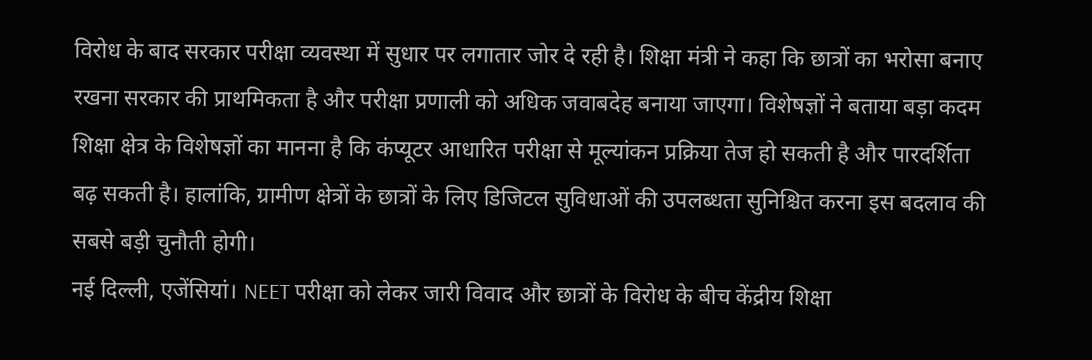विरोध के बाद सरकार परीक्षा व्यवस्था में सुधार पर लगातार जोर दे रही है। शिक्षा मंत्री ने कहा कि छात्रों का भरोसा बनाए रखना सरकार की प्राथमिकता है और परीक्षा प्रणाली को अधिक जवाबदेह बनाया जाएगा। विशेषज्ञों ने बताया बड़ा कदम शिक्षा क्षेत्र के विशेषज्ञों का मानना है कि कंप्यूटर आधारित परीक्षा से मूल्यांकन प्रक्रिया तेज हो सकती है और पारदर्शिता बढ़ सकती है। हालांकि, ग्रामीण क्षेत्रों के छात्रों के लिए डिजिटल सुविधाओं की उपलब्धता सुनिश्चित करना इस बदलाव की सबसे बड़ी चुनौती होगी।
नई दिल्ली, एजेंसियां। NEET परीक्षा को लेकर जारी विवाद और छात्रों के विरोध के बीच केंद्रीय शिक्षा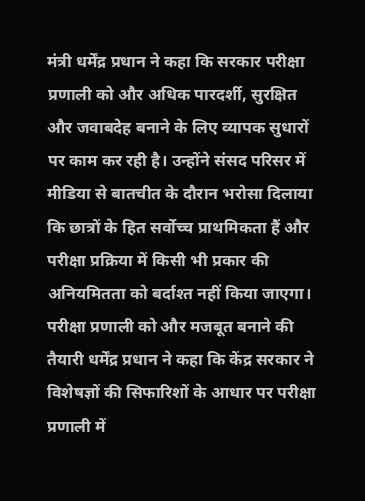मंत्री धर्मेंद्र प्रधान ने कहा कि सरकार परीक्षा प्रणाली को और अधिक पारदर्शी, सुरक्षित और जवाबदेह बनाने के लिए व्यापक सुधारों पर काम कर रही है। उन्होंने संसद परिसर में मीडिया से बातचीत के दौरान भरोसा दिलाया कि छात्रों के हित सर्वोच्च प्राथमिकता हैं और परीक्षा प्रक्रिया में किसी भी प्रकार की अनियमितता को बर्दाश्त नहीं किया जाएगा। परीक्षा प्रणाली को और मजबूत बनाने की तैयारी धर्मेंद्र प्रधान ने कहा कि केंद्र सरकार ने विशेषज्ञों की सिफारिशों के आधार पर परीक्षा प्रणाली में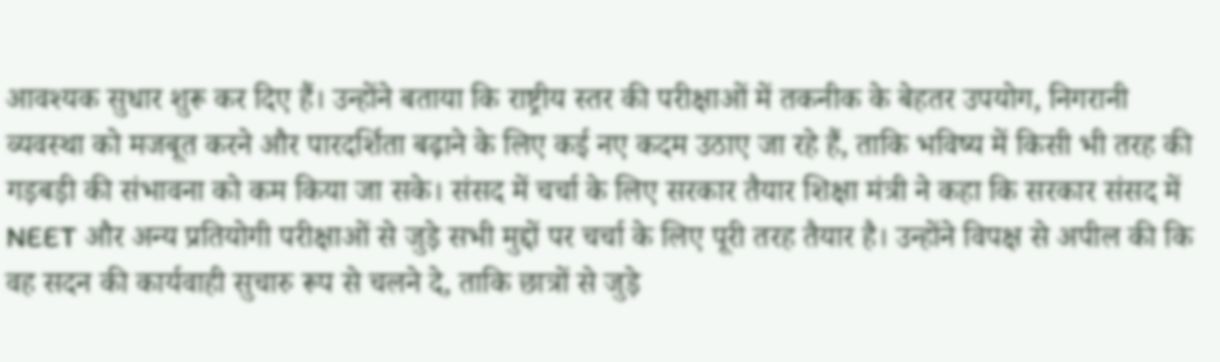आवश्यक सुधार शुरू कर दिए हैं। उन्होंने बताया कि राष्ट्रीय स्तर की परीक्षाओं में तकनीक के बेहतर उपयोग, निगरानी व्यवस्था को मजबूत करने और पारदर्शिता बढ़ाने के लिए कई नए कदम उठाए जा रहे हैं, ताकि भविष्य में किसी भी तरह की गड़बड़ी की संभावना को कम किया जा सके। संसद में चर्चा के लिए सरकार तैयार शिक्षा मंत्री ने कहा कि सरकार संसद में NEET और अन्य प्रतियोगी परीक्षाओं से जुड़े सभी मुद्दों पर चर्चा के लिए पूरी तरह तैयार है। उन्होंने विपक्ष से अपील की कि वह सदन की कार्यवाही सुचारु रूप से चलने दे, ताकि छात्रों से जुड़े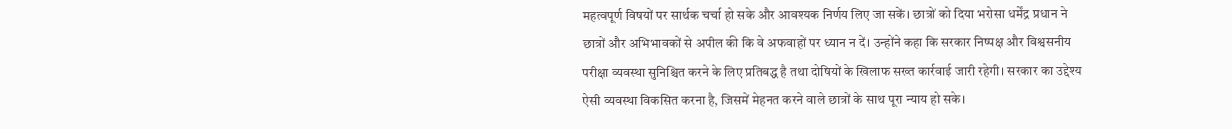महत्वपूर्ण विषयों पर सार्थक चर्चा हो सके और आवश्यक निर्णय लिए जा सकें। छात्रों को दिया भरोसा धर्मेंद्र प्रधान ने छात्रों और अभिभावकों से अपील की कि वे अफवाहों पर ध्यान न दें। उन्होंने कहा कि सरकार निष्पक्ष और विश्वसनीय परीक्षा व्यवस्था सुनिश्चित करने के लिए प्रतिबद्ध है तथा दोषियों के खिलाफ सख्त कार्रवाई जारी रहेगी। सरकार का उद्देश्य ऐसी व्यवस्था विकसित करना है, जिसमें मेहनत करने वाले छात्रों के साथ पूरा न्याय हो सके।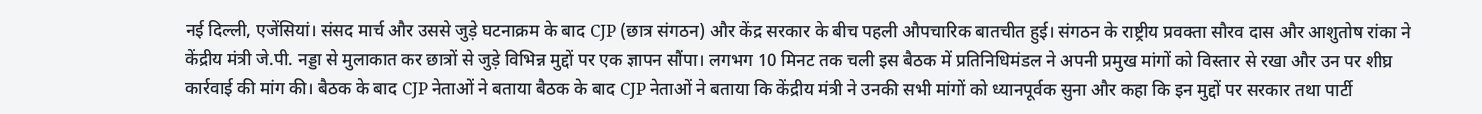नई दिल्ली, एजेंसियां। संसद मार्च और उससे जुड़े घटनाक्रम के बाद CJP (छात्र संगठन) और केंद्र सरकार के बीच पहली औपचारिक बातचीत हुई। संगठन के राष्ट्रीय प्रवक्ता सौरव दास और आशुतोष रांका ने केंद्रीय मंत्री जे.पी. नड्डा से मुलाकात कर छात्रों से जुड़े विभिन्न मुद्दों पर एक ज्ञापन सौंपा। लगभग 10 मिनट तक चली इस बैठक में प्रतिनिधिमंडल ने अपनी प्रमुख मांगों को विस्तार से रखा और उन पर शीघ्र कार्रवाई की मांग की। बैठक के बाद CJP नेताओं ने बताया बैठक के बाद CJP नेताओं ने बताया कि केंद्रीय मंत्री ने उनकी सभी मांगों को ध्यानपूर्वक सुना और कहा कि इन मुद्दों पर सरकार तथा पार्टी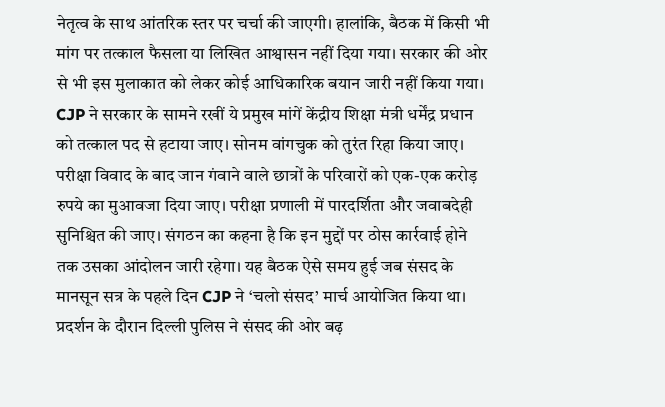नेतृत्व के साथ आंतरिक स्तर पर चर्चा की जाएगी। हालांकि, बैठक में किसी भी मांग पर तत्काल फैसला या लिखित आश्वासन नहीं दिया गया। सरकार की ओर से भी इस मुलाकात को लेकर कोई आधिकारिक बयान जारी नहीं किया गया। CJP ने सरकार के सामने रखीं ये प्रमुख मांगें केंद्रीय शिक्षा मंत्री धर्मेंद्र प्रधान को तत्काल पद से हटाया जाए। सोनम वांगचुक को तुरंत रिहा किया जाए। परीक्षा विवाद के बाद जान गंवाने वाले छात्रों के परिवारों को एक-एक करोड़ रुपये का मुआवजा दिया जाए। परीक्षा प्रणाली में पारदर्शिता और जवाबदेही सुनिश्चित की जाए। संगठन का कहना है कि इन मुद्दों पर ठोस कार्रवाई होने तक उसका आंदोलन जारी रहेगा। यह बैठक ऐसे समय हुई जब संसद के मानसून सत्र के पहले दिन CJP ने ‘चलो संसद’ मार्च आयोजित किया था। प्रदर्शन के दौरान दिल्ली पुलिस ने संसद की ओर बढ़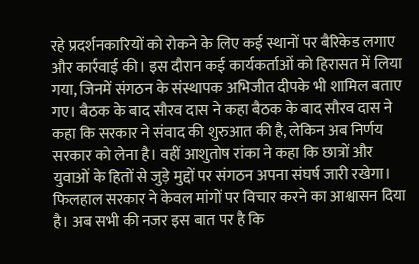रहे प्रदर्शनकारियों को रोकने के लिए कई स्थानों पर बैरिकेड लगाए और कार्रवाई की। इस दौरान कई कार्यकर्ताओं को हिरासत में लिया गया, जिनमें संगठन के संस्थापक अभिजीत दीपके भी शामिल बताए गए। बैठक के बाद सौरव दास ने कहा बैठक के बाद सौरव दास ने कहा कि सरकार ने संवाद की शुरुआत की है, लेकिन अब निर्णय सरकार को लेना है। वहीं आशुतोष रांका ने कहा कि छात्रों और युवाओं के हितों से जुड़े मुद्दों पर संगठन अपना संघर्ष जारी रखेगा। फिलहाल सरकार ने केवल मांगों पर विचार करने का आश्वासन दिया है। अब सभी की नजर इस बात पर है कि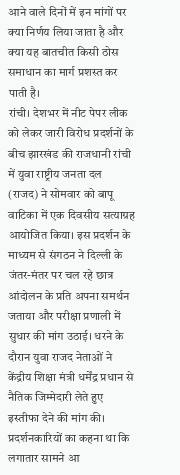आने वाले दिनों में इन मांगों पर क्या निर्णय लिया जाता है और क्या यह बातचीत किसी ठोस समाधान का मार्ग प्रशस्त कर पाती है।
रांची। देशभर में नीट पेपर लीक को लेकर जारी विरोध प्रदर्शनों के बीच झारखंड की राजधानी रांची में युवा राष्ट्रीय जनता दल (राजद) ने सोमवार को बापू वाटिका में एक दिवसीय सत्याग्रह आयोजित किया। इस प्रदर्शन के माध्यम से संगठन ने दिल्ली के जंतर-मंतर पर चल रहे छात्र आंदोलन के प्रति अपना समर्थन जताया और परीक्षा प्रणाली में सुधार की मांग उठाई। धरने के दौरान युवा राजद नेताओं ने केंद्रीय शिक्षा मंत्री धर्मेंद्र प्रधान से नैतिक जिम्मेदारी लेते हुए इस्तीफा देने की मांग की। प्रदर्शनकारियों का कहना था कि लगातार सामने आ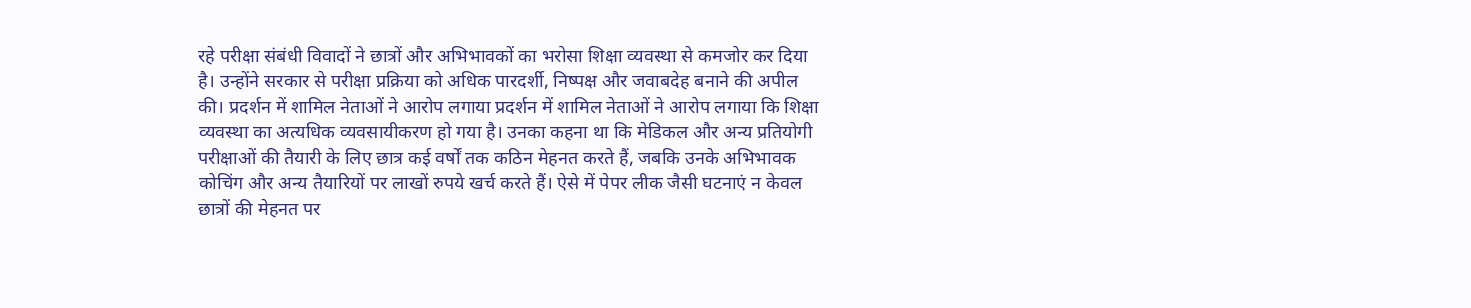रहे परीक्षा संबंधी विवादों ने छात्रों और अभिभावकों का भरोसा शिक्षा व्यवस्था से कमजोर कर दिया है। उन्होंने सरकार से परीक्षा प्रक्रिया को अधिक पारदर्शी, निष्पक्ष और जवाबदेह बनाने की अपील की। प्रदर्शन में शामिल नेताओं ने आरोप लगाया प्रदर्शन में शामिल नेताओं ने आरोप लगाया कि शिक्षा व्यवस्था का अत्यधिक व्यवसायीकरण हो गया है। उनका कहना था कि मेडिकल और अन्य प्रतियोगी परीक्षाओं की तैयारी के लिए छात्र कई वर्षों तक कठिन मेहनत करते हैं, जबकि उनके अभिभावक कोचिंग और अन्य तैयारियों पर लाखों रुपये खर्च करते हैं। ऐसे में पेपर लीक जैसी घटनाएं न केवल छात्रों की मेहनत पर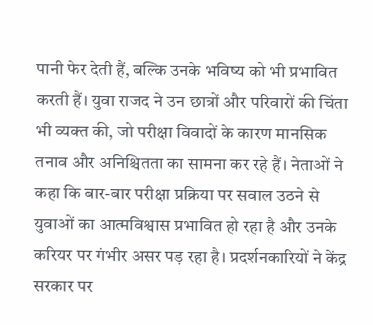पानी फेर देती हैं, बल्कि उनके भविष्य को भी प्रभावित करती हैं। युवा राजद ने उन छात्रों और परिवारों की चिंता भी व्यक्त की, जो परीक्षा विवादों के कारण मानसिक तनाव और अनिश्चितता का सामना कर रहे हैं। नेताओं ने कहा कि बार-बार परीक्षा प्रक्रिया पर सवाल उठने से युवाओं का आत्मविश्वास प्रभावित हो रहा है और उनके करियर पर गंभीर असर पड़ रहा है। प्रदर्शनकारियों ने केंद्र सरकार पर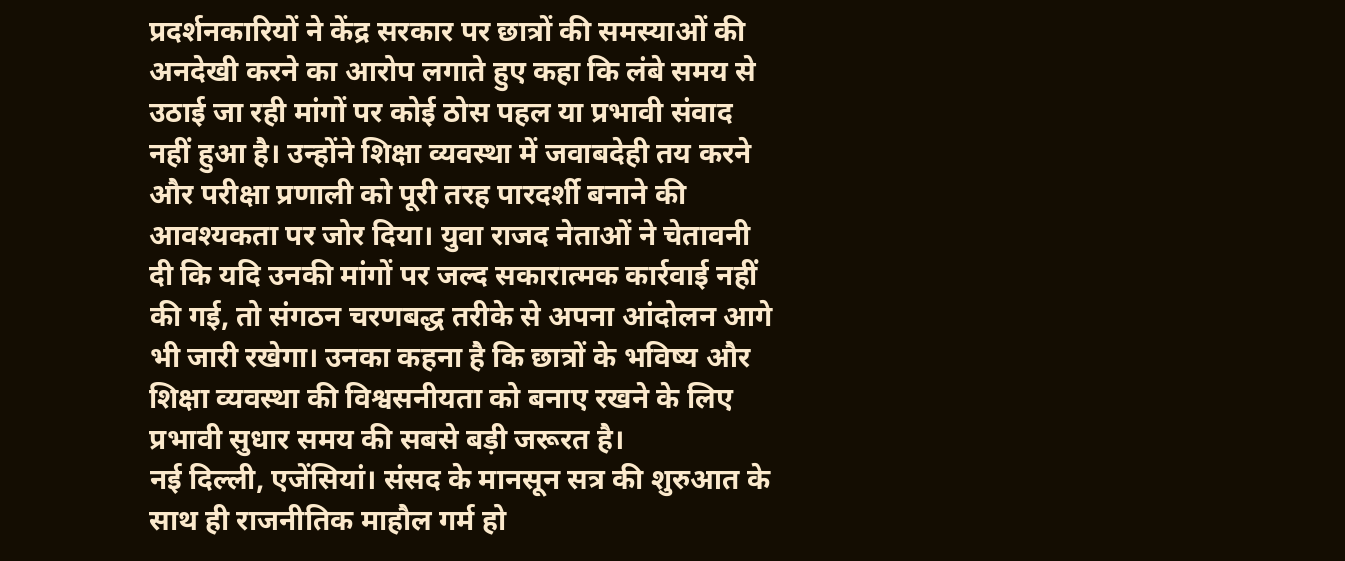प्रदर्शनकारियों ने केंद्र सरकार पर छात्रों की समस्याओं की अनदेखी करने का आरोप लगाते हुए कहा कि लंबे समय से उठाई जा रही मांगों पर कोई ठोस पहल या प्रभावी संवाद नहीं हुआ है। उन्होंने शिक्षा व्यवस्था में जवाबदेही तय करने और परीक्षा प्रणाली को पूरी तरह पारदर्शी बनाने की आवश्यकता पर जोर दिया। युवा राजद नेताओं ने चेतावनी दी कि यदि उनकी मांगों पर जल्द सकारात्मक कार्रवाई नहीं की गई, तो संगठन चरणबद्ध तरीके से अपना आंदोलन आगे भी जारी रखेगा। उनका कहना है कि छात्रों के भविष्य और शिक्षा व्यवस्था की विश्वसनीयता को बनाए रखने के लिए प्रभावी सुधार समय की सबसे बड़ी जरूरत है।
नई दिल्ली, एजेंसियां। संसद के मानसून सत्र की शुरुआत के साथ ही राजनीतिक माहौल गर्म हो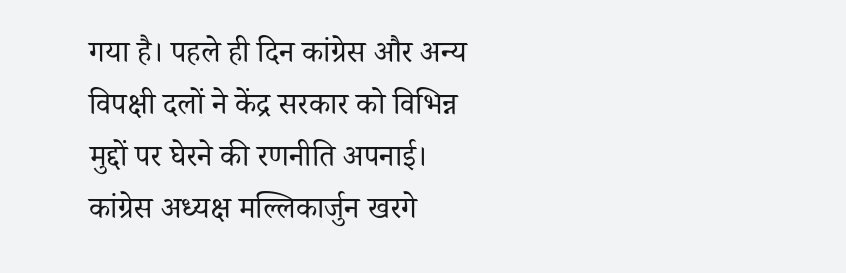गया है। पहले ही दिन कांग्रेस और अन्य विपक्षी दलों ने केंद्र सरकार को विभिन्न मुद्दों पर घेरने की रणनीति अपनाई। कांग्रेस अध्यक्ष मल्लिकार्जुन खरगे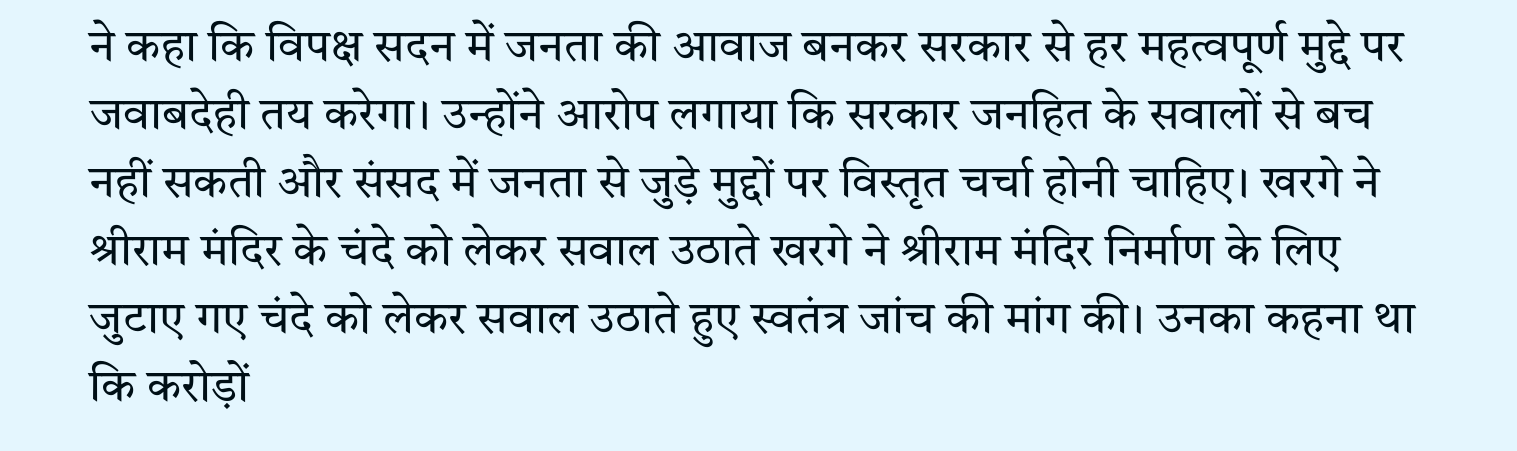ने कहा कि विपक्ष सदन में जनता की आवाज बनकर सरकार से हर महत्वपूर्ण मुद्दे पर जवाबदेही तय करेगा। उन्होंने आरोप लगाया कि सरकार जनहित के सवालों से बच नहीं सकती और संसद में जनता से जुड़े मुद्दों पर विस्तृत चर्चा होनी चाहिए। खरगे ने श्रीराम मंदिर के चंदे को लेकर सवाल उठाते खरगे ने श्रीराम मंदिर निर्माण के लिए जुटाए गए चंदे को लेकर सवाल उठाते हुए स्वतंत्र जांच की मांग की। उनका कहना था कि करोड़ों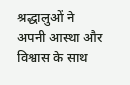श्रद्धालुओं ने अपनी आस्था और विश्वास के साथ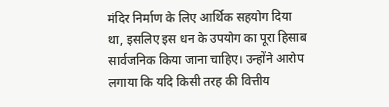मंदिर निर्माण के लिए आर्थिक सहयोग दिया था, इसलिए इस धन के उपयोग का पूरा हिसाब सार्वजनिक किया जाना चाहिए। उन्होंने आरोप लगाया कि यदि किसी तरह की वित्तीय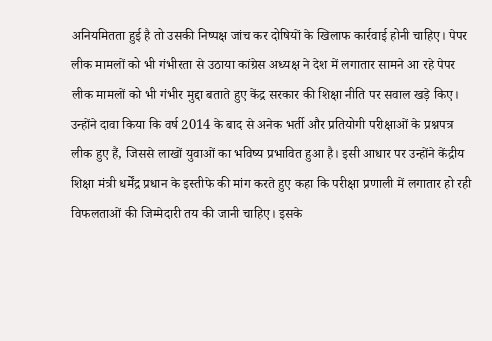अनियमितता हुई है तो उसकी निष्पक्ष जांच कर दोषियों के खिलाफ कार्रवाई होनी चाहिए। पेपर लीक मामलों को भी गंभीरता से उठाया कांग्रेस अध्यक्ष ने देश में लगातार सामने आ रहे पेपर लीक मामलों को भी गंभीर मुद्दा बताते हुए केंद्र सरकार की शिक्षा नीति पर सवाल खड़े किए। उन्होंने दावा किया कि वर्ष 2014 के बाद से अनेक भर्ती और प्रतियोगी परीक्षाओं के प्रश्नपत्र लीक हुए हैं, जिससे लाखों युवाओं का भविष्य प्रभावित हुआ है। इसी आधार पर उन्होंने केंद्रीय शिक्षा मंत्री धर्मेंद्र प्रधान के इस्तीफे की मांग करते हुए कहा कि परीक्षा प्रणाली में लगातार हो रही विफलताओं की जिम्मेदारी तय की जानी चाहिए। इसके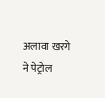अलावा खरगे ने पेट्रोल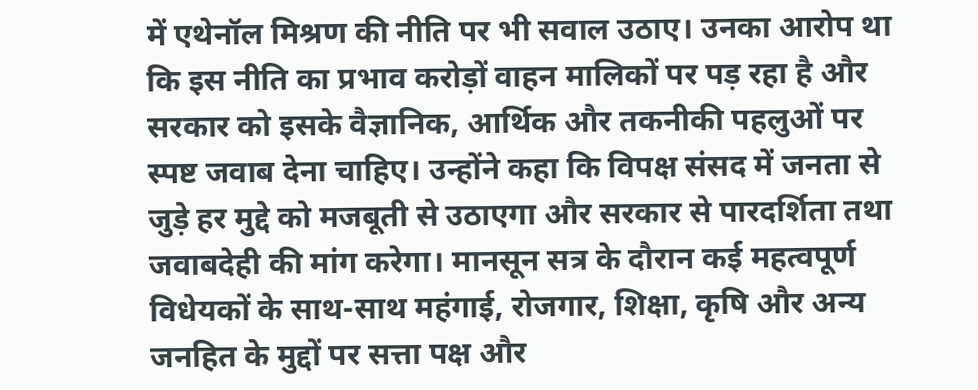में एथेनॉल मिश्रण की नीति पर भी सवाल उठाए। उनका आरोप था कि इस नीति का प्रभाव करोड़ों वाहन मालिकों पर पड़ रहा है और सरकार को इसके वैज्ञानिक, आर्थिक और तकनीकी पहलुओं पर स्पष्ट जवाब देना चाहिए। उन्होंने कहा कि विपक्ष संसद में जनता से जुड़े हर मुद्दे को मजबूती से उठाएगा और सरकार से पारदर्शिता तथा जवाबदेही की मांग करेगा। मानसून सत्र के दौरान कई महत्वपूर्ण विधेयकों के साथ-साथ महंगाई, रोजगार, शिक्षा, कृषि और अन्य जनहित के मुद्दों पर सत्ता पक्ष और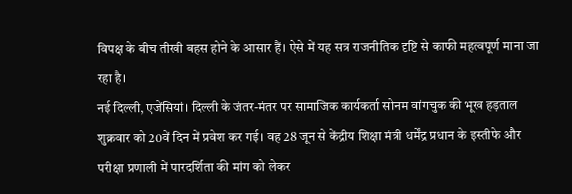विपक्ष के बीच तीखी बहस होने के आसार हैं। ऐसे में यह सत्र राजनीतिक दृष्टि से काफी महत्वपूर्ण माना जा रहा है।
नई दिल्ली, एजेंसियां। दिल्ली के जंतर-मंतर पर सामाजिक कार्यकर्ता सोनम वांगचुक की भूख हड़ताल शुक्रवार को 20वें दिन में प्रवेश कर गई। वह 28 जून से केंद्रीय शिक्षा मंत्री धर्मेंद्र प्रधान के इस्तीफे और परीक्षा प्रणाली में पारदर्शिता की मांग को लेकर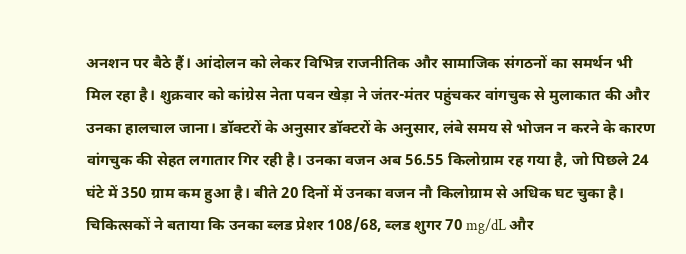अनशन पर बैठे हैं। आंदोलन को लेकर विभिन्न राजनीतिक और सामाजिक संगठनों का समर्थन भी मिल रहा है। शुक्रवार को कांग्रेस नेता पवन खेड़ा ने जंतर-मंतर पहुंचकर वांगचुक से मुलाकात की और उनका हालचाल जाना। डॉक्टरों के अनुसार डॉक्टरों के अनुसार, लंबे समय से भोजन न करने के कारण वांगचुक की सेहत लगातार गिर रही है। उनका वजन अब 56.55 किलोग्राम रह गया है, जो पिछले 24 घंटे में 350 ग्राम कम हुआ है। बीते 20 दिनों में उनका वजन नौ किलोग्राम से अधिक घट चुका है। चिकित्सकों ने बताया कि उनका ब्लड प्रेशर 108/68, ब्लड शुगर 70 mg/dL और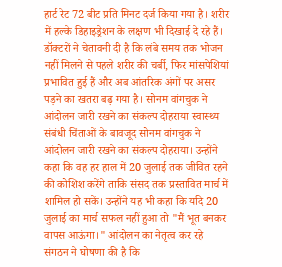हार्ट रेट 72 बीट प्रति मिनट दर्ज किया गया है। शरीर में हल्के डिहाइड्रेशन के लक्षण भी दिखाई दे रहे हैं। डॉक्टरों ने चेतावनी दी है कि लंबे समय तक भोजन नहीं मिलने से पहले शरीर की चर्बी, फिर मांसपेशियां प्रभावित हुई हैं और अब आंतरिक अंगों पर असर पड़ने का खतरा बढ़ गया है। सोनम वांगचुक ने आंदोलन जारी रखने का संकल्प दोहराया स्वास्थ्य संबंधी चिंताओं के बावजूद सोनम वांगचुक ने आंदोलन जारी रखने का संकल्प दोहराया। उन्होंने कहा कि वह हर हाल में 20 जुलाई तक जीवित रहने की कोशिश करेंगे ताकि संसद तक प्रस्तावित मार्च में शामिल हो सकें। उन्होंने यह भी कहा कि यदि 20 जुलाई का मार्च सफल नहीं हुआ तो "मैं भूत बनकर वापस आऊंगा।" आंदोलन का नेतृत्व कर रहे संगठन ने घोषणा की है कि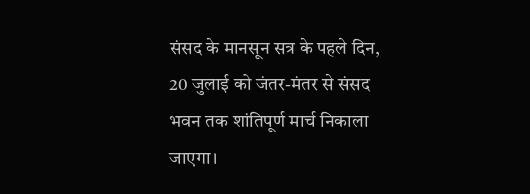संसद के मानसून सत्र के पहले दिन, 20 जुलाई को जंतर-मंतर से संसद भवन तक शांतिपूर्ण मार्च निकाला जाएगा।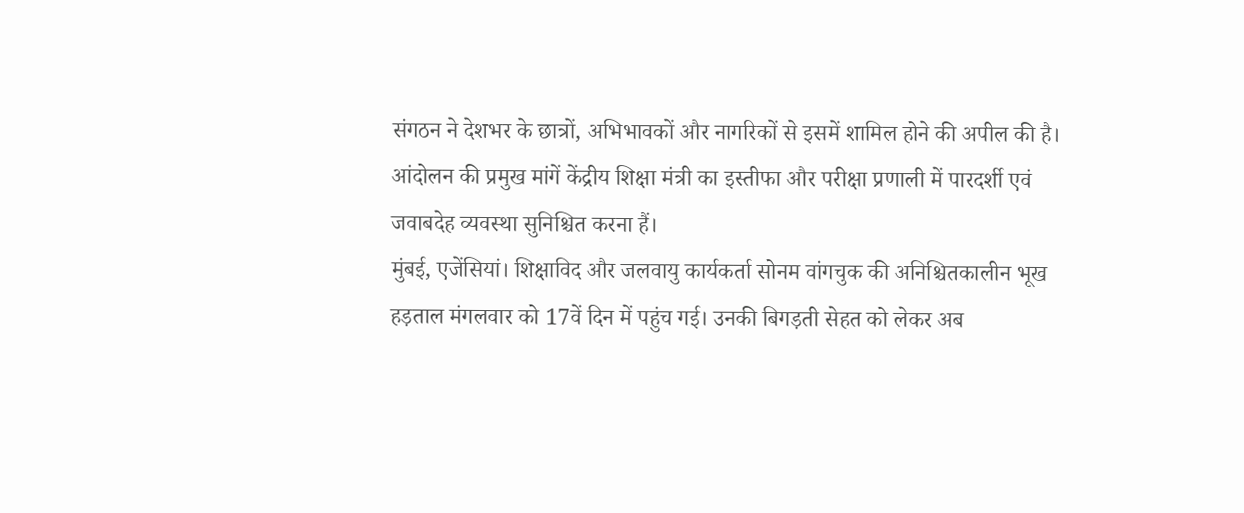संगठन ने देशभर के छात्रों, अभिभावकों और नागरिकों से इसमें शामिल होने की अपील की है। आंदोलन की प्रमुख मांगें केंद्रीय शिक्षा मंत्री का इस्तीफा और परीक्षा प्रणाली में पारदर्शी एवं जवाबदेह व्यवस्था सुनिश्चित करना हैं।
मुंबई, एजेंसियां। शिक्षाविद और जलवायु कार्यकर्ता सोनम वांगचुक की अनिश्चितकालीन भूख हड़ताल मंगलवार को 17वें दिन में पहुंच गई। उनकी बिगड़ती सेहत को लेकर अब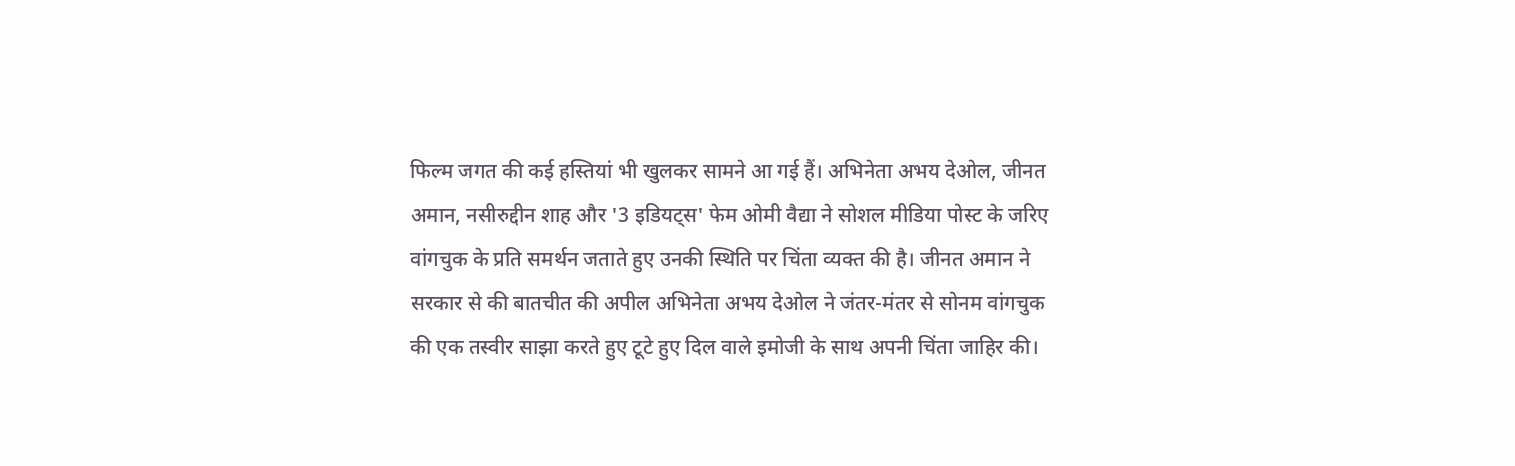फिल्म जगत की कई हस्तियां भी खुलकर सामने आ गई हैं। अभिनेता अभय देओल, जीनत अमान, नसीरुद्दीन शाह और '3 इडियट्स' फेम ओमी वैद्या ने सोशल मीडिया पोस्ट के जरिए वांगचुक के प्रति समर्थन जताते हुए उनकी स्थिति पर चिंता व्यक्त की है। जीनत अमान ने सरकार से की बातचीत की अपील अभिनेता अभय देओल ने जंतर-मंतर से सोनम वांगचुक की एक तस्वीर साझा करते हुए टूटे हुए दिल वाले इमोजी के साथ अपनी चिंता जाहिर की।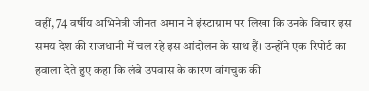वहीं, 74 वर्षीय अभिनेत्री जीनत अमान ने इंस्टाग्राम पर लिखा कि उनके विचार इस समय देश की राजधानी में चल रहे इस आंदोलन के साथ हैं। उन्होंने एक रिपोर्ट का हवाला देते हुए कहा कि लंबे उपवास के कारण वांगचुक की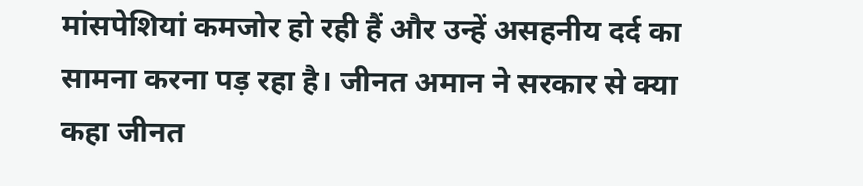मांसपेशियां कमजोर हो रही हैं और उन्हें असहनीय दर्द का सामना करना पड़ रहा है। जीनत अमान ने सरकार से क्या कहा जीनत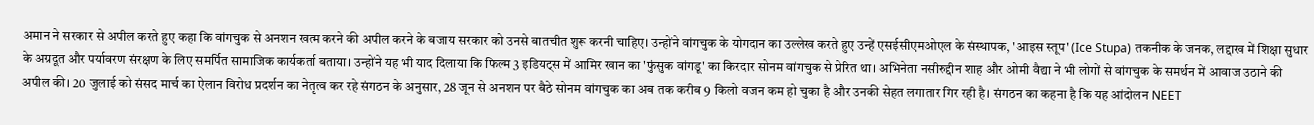अमान ने सरकार से अपील करते हुए कहा कि वांगचुक से अनशन खत्म करने की अपील करने के बजाय सरकार को उनसे बातचीत शुरू करनी चाहिए। उन्होंने वांगचुक के योगदान का उल्लेख करते हुए उन्हें एसईसीएमओएल के संस्थापक, 'आइस स्तूप' (Ice Stupa) तकनीक के जनक, लद्दाख में शिक्षा सुधार के अग्रदूत और पर्यावरण संरक्षण के लिए समर्पित सामाजिक कार्यकर्ता बताया। उन्होंने यह भी याद दिलाया कि फिल्म 3 इडियट्स में आमिर खान का 'फुंसुक वांगडू' का किरदार सोनम वांगचुक से प्रेरित था। अभिनेता नसीरुद्दीन शाह और ओमी वैद्या ने भी लोगों से वांगचुक के समर्थन में आवाज उठाने की अपील की। 20 जुलाई को संसद मार्च का ऐलान विरोध प्रदर्शन का नेतृत्व कर रहे संगठन के अनुसार, 28 जून से अनशन पर बैठे सोनम वांगचुक का अब तक करीब 9 किलो वजन कम हो चुका है और उनकी सेहत लगातार गिर रही है। संगठन का कहना है कि यह आंदोलन NEET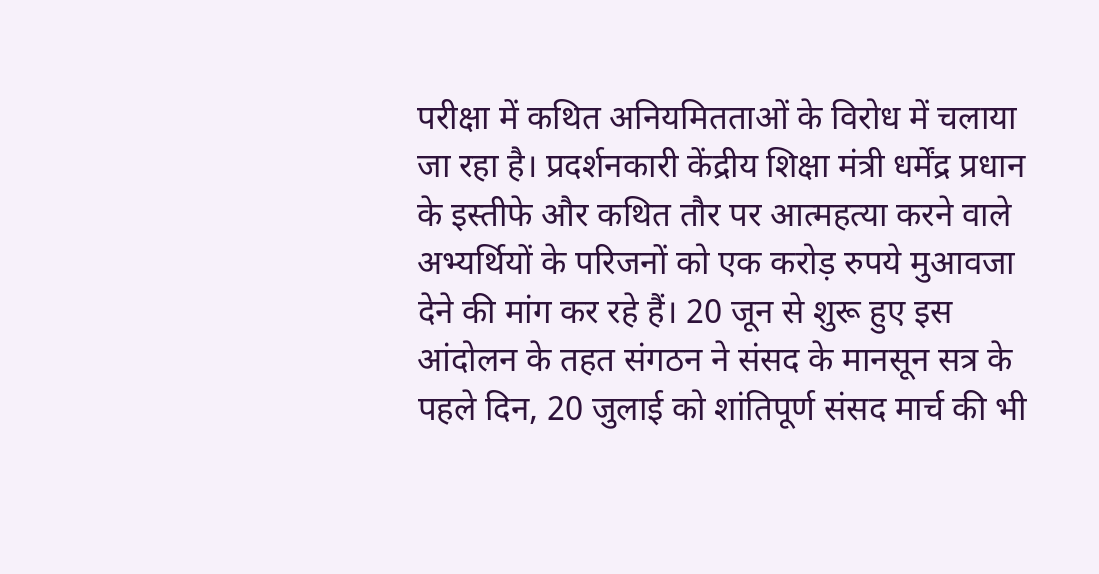परीक्षा में कथित अनियमितताओं के विरोध में चलाया जा रहा है। प्रदर्शनकारी केंद्रीय शिक्षा मंत्री धर्मेंद्र प्रधान के इस्तीफे और कथित तौर पर आत्महत्या करने वाले अभ्यर्थियों के परिजनों को एक करोड़ रुपये मुआवजा देने की मांग कर रहे हैं। 20 जून से शुरू हुए इस आंदोलन के तहत संगठन ने संसद के मानसून सत्र के पहले दिन, 20 जुलाई को शांतिपूर्ण संसद मार्च की भी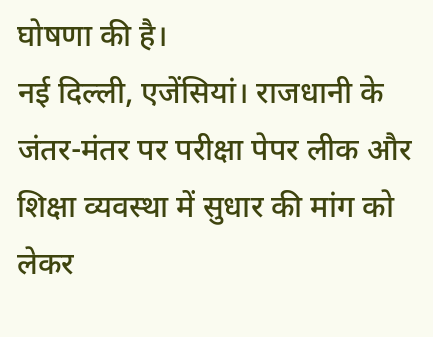घोषणा की है।
नई दिल्ली, एजेंसियां। राजधानी के जंतर-मंतर पर परीक्षा पेपर लीक और शिक्षा व्यवस्था में सुधार की मांग को लेकर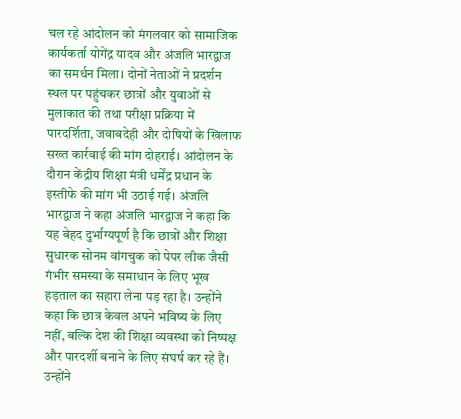चल रहे आंदोलन को मंगलवार को सामाजिक कार्यकर्ता योगेंद्र यादव और अंजलि भारद्वाज का समर्थन मिला। दोनों नेताओं ने प्रदर्शन स्थल पर पहुंचकर छात्रों और युवाओं से मुलाकात की तथा परीक्षा प्रक्रिया में पारदर्शिता, जवाबदेही और दोषियों के खिलाफ सख्त कार्रवाई की मांग दोहराई। आंदोलन के दौरान केंद्रीय शिक्षा मंत्री धर्मेंद्र प्रधान के इस्तीफे की मांग भी उठाई गई। अंजलि भारद्वाज ने कहा अंजलि भारद्वाज ने कहा कि यह बेहद दुर्भाग्यपूर्ण है कि छात्रों और शिक्षा सुधारक सोनम वांगचुक को पेपर लीक जैसी गंभीर समस्या के समाधान के लिए भूख हड़ताल का सहारा लेना पड़ रहा है। उन्होंने कहा कि छात्र केवल अपने भविष्य के लिए नहीं, बल्कि देश की शिक्षा व्यवस्था को निष्पक्ष और पारदर्शी बनाने के लिए संघर्ष कर रहे हैं। उन्होंने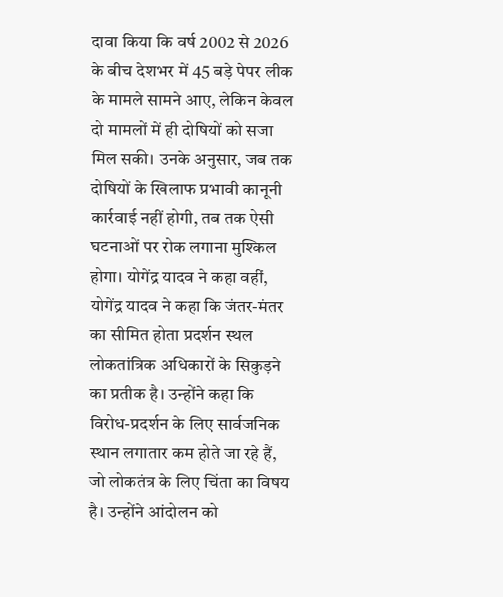दावा किया कि वर्ष 2002 से 2026 के बीच देशभर में 45 बड़े पेपर लीक के मामले सामने आए, लेकिन केवल दो मामलों में ही दोषियों को सजा मिल सकी। उनके अनुसार, जब तक दोषियों के खिलाफ प्रभावी कानूनी कार्रवाई नहीं होगी, तब तक ऐसी घटनाओं पर रोक लगाना मुश्किल होगा। योगेंद्र यादव ने कहा वहीं, योगेंद्र यादव ने कहा कि जंतर-मंतर का सीमित होता प्रदर्शन स्थल लोकतांत्रिक अधिकारों के सिकुड़ने का प्रतीक है। उन्होंने कहा कि विरोध-प्रदर्शन के लिए सार्वजनिक स्थान लगातार कम होते जा रहे हैं, जो लोकतंत्र के लिए चिंता का विषय है। उन्होंने आंदोलन को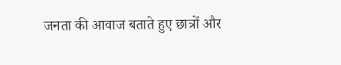जनता की आवाज बताते हुए छात्रों और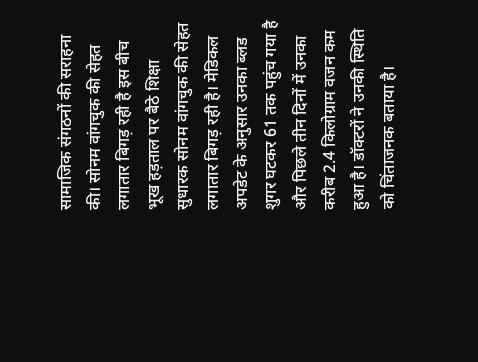सामाजिक संगठनों की सराहना की। सोनम वांगचुक की सेहत लगातार बिगड़ रही है इस बीच भूख हड़ताल पर बैठे शिक्षा सुधारक सोनम वांगचुक की सेहत लगातार बिगड़ रही है। मेडिकल अपडेट के अनुसार उनका ब्लड शुगर घटकर 61 तक पहुंच गया है और पिछले तीन दिनों में उनका करीब 2.4 किलोग्राम वजन कम हुआ है। डॉक्टरों ने उनकी स्थिति को चिंताजनक बताया है।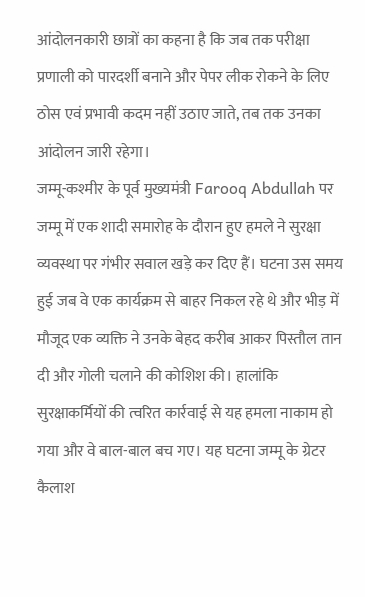आंदोलनकारी छात्रों का कहना है कि जब तक परीक्षा प्रणाली को पारदर्शी बनाने और पेपर लीक रोकने के लिए ठोस एवं प्रभावी कदम नहीं उठाए जाते, तब तक उनका आंदोलन जारी रहेगा।
जम्मू-कश्मीर के पूर्व मुख्यमंत्री Farooq Abdullah पर जम्मू में एक शादी समारोह के दौरान हुए हमले ने सुरक्षा व्यवस्था पर गंभीर सवाल खड़े कर दिए हैं। घटना उस समय हुई जब वे एक कार्यक्रम से बाहर निकल रहे थे और भीड़ में मौजूद एक व्यक्ति ने उनके बेहद करीब आकर पिस्तौल तान दी और गोली चलाने की कोशिश की। हालांकि सुरक्षाकर्मियों की त्वरित कार्रवाई से यह हमला नाकाम हो गया और वे बाल-बाल बच गए। यह घटना जम्मू के ग्रेटर कैलाश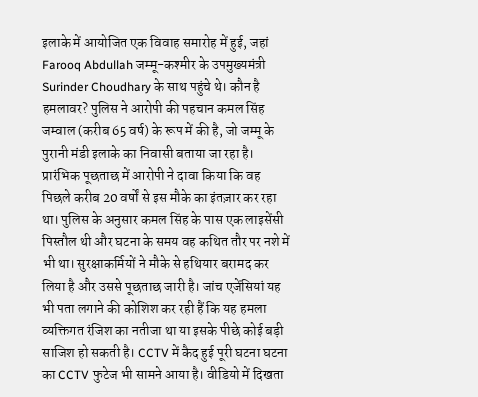इलाके में आयोजित एक विवाह समारोह में हुई, जहां Farooq Abdullah जम्मू-कश्मीर के उपमुख्यमंत्री Surinder Choudhary के साथ पहुंचे थे। कौन है हमलावर? पुलिस ने आरोपी की पहचान कमल सिंह जम्वाल (करीब 65 वर्ष) के रूप में की है, जो जम्मू के पुरानी मंडी इलाके का निवासी बताया जा रहा है। प्रारंभिक पूछताछ में आरोपी ने दावा किया कि वह पिछले करीब 20 वर्षों से इस मौके का इंतज़ार कर रहा था। पुलिस के अनुसार कमल सिंह के पास एक लाइसेंसी पिस्तौल थी और घटना के समय वह कथित तौर पर नशे में भी था। सुरक्षाकर्मियों ने मौके से हथियार बरामद कर लिया है और उससे पूछताछ जारी है। जांच एजेंसियां यह भी पता लगाने की कोशिश कर रही हैं कि यह हमला व्यक्तिगत रंजिश का नतीजा था या इसके पीछे कोई बड़ी साजिश हो सकती है। CCTV में कैद हुई पूरी घटना घटना का CCTV फुटेज भी सामने आया है। वीडियो में दिखता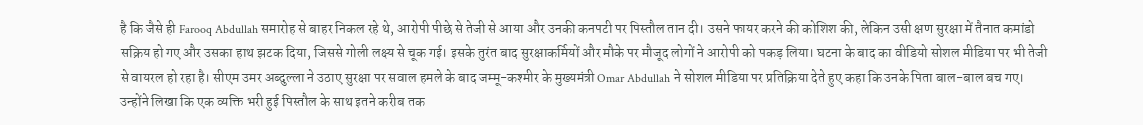है कि जैसे ही Farooq Abdullah समारोह से बाहर निकल रहे थे, आरोपी पीछे से तेजी से आया और उनकी कनपटी पर पिस्तौल तान दी। उसने फायर करने की कोशिश की, लेकिन उसी क्षण सुरक्षा में तैनात कमांडो सक्रिय हो गए और उसका हाथ झटक दिया, जिससे गोली लक्ष्य से चूक गई। इसके तुरंत बाद सुरक्षाकर्मियों और मौके पर मौजूद लोगों ने आरोपी को पकड़ लिया। घटना के बाद का वीडियो सोशल मीडिया पर भी तेजी से वायरल हो रहा है। सीएम उमर अब्दुल्ला ने उठाए सुरक्षा पर सवाल हमले के बाद जम्मू-कश्मीर के मुख्यमंत्री Omar Abdullah ने सोशल मीडिया पर प्रतिक्रिया देते हुए कहा कि उनके पिता बाल-बाल बच गए। उन्होंने लिखा कि एक व्यक्ति भरी हुई पिस्तौल के साथ इतने करीब तक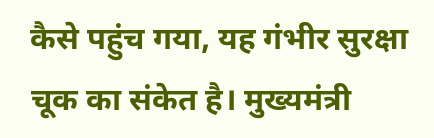कैसे पहुंच गया, यह गंभीर सुरक्षा चूक का संकेत है। मुख्यमंत्री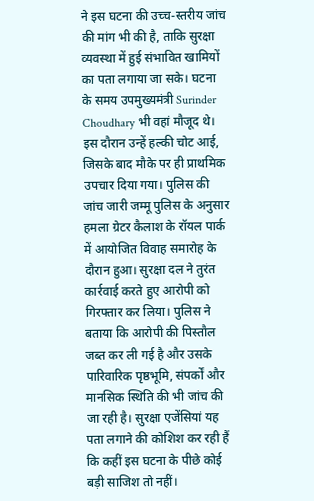ने इस घटना की उच्च-स्तरीय जांच की मांग भी की है, ताकि सुरक्षा व्यवस्था में हुई संभावित खामियों का पता लगाया जा सके। घटना के समय उपमुख्यमंत्री Surinder Choudhary भी वहां मौजूद थे। इस दौरान उन्हें हल्की चोट आई, जिसके बाद मौके पर ही प्राथमिक उपचार दिया गया। पुलिस की जांच जारी जम्मू पुलिस के अनुसार हमला ग्रेटर कैलाश के रॉयल पार्क में आयोजित विवाह समारोह के दौरान हुआ। सुरक्षा दल ने तुरंत कार्रवाई करते हुए आरोपी को गिरफ्तार कर लिया। पुलिस ने बताया कि आरोपी की पिस्तौल जब्त कर ली गई है और उसके पारिवारिक पृष्ठभूमि, संपर्कों और मानसिक स्थिति की भी जांच की जा रही है। सुरक्षा एजेंसियां यह पता लगाने की कोशिश कर रही हैं कि कहीं इस घटना के पीछे कोई बड़ी साजिश तो नहीं।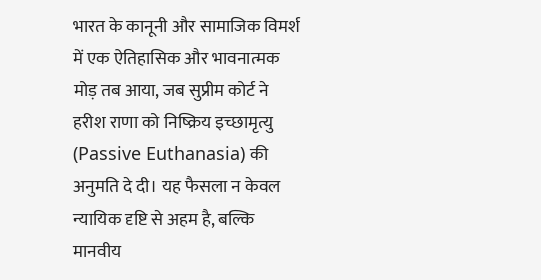भारत के कानूनी और सामाजिक विमर्श में एक ऐतिहासिक और भावनात्मक मोड़ तब आया, जब सुप्रीम कोर्ट ने हरीश राणा को निष्क्रिय इच्छामृत्यु (Passive Euthanasia) की अनुमति दे दी। यह फैसला न केवल न्यायिक दृष्टि से अहम है, बल्कि मानवीय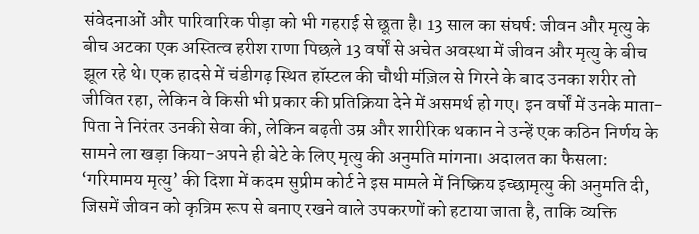संवेदनाओं और पारिवारिक पीड़ा को भी गहराई से छूता है। 13 साल का संघर्ष: जीवन और मृत्यु के बीच अटका एक अस्तित्व हरीश राणा पिछले 13 वर्षों से अचेत अवस्था में जीवन और मृत्यु के बीच झूल रहे थे। एक हादसे में चंडीगढ़ स्थित हॉस्टल की चौथी मंज़िल से गिरने के बाद उनका शरीर तो जीवित रहा, लेकिन वे किसी भी प्रकार की प्रतिक्रिया देने में असमर्थ हो गए। इन वर्षों में उनके माता-पिता ने निरंतर उनकी सेवा की, लेकिन बढ़ती उम्र और शारीरिक थकान ने उन्हें एक कठिन निर्णय के सामने ला खड़ा किया-अपने ही बेटे के लिए मृत्यु की अनुमति मांगना। अदालत का फैसला: ‘गरिमामय मृत्यु’ की दिशा में कदम सुप्रीम कोर्ट ने इस मामले में निष्क्रिय इच्छामृत्यु की अनुमति दी, जिसमें जीवन को कृत्रिम रूप से बनाए रखने वाले उपकरणों को हटाया जाता है, ताकि व्यक्ति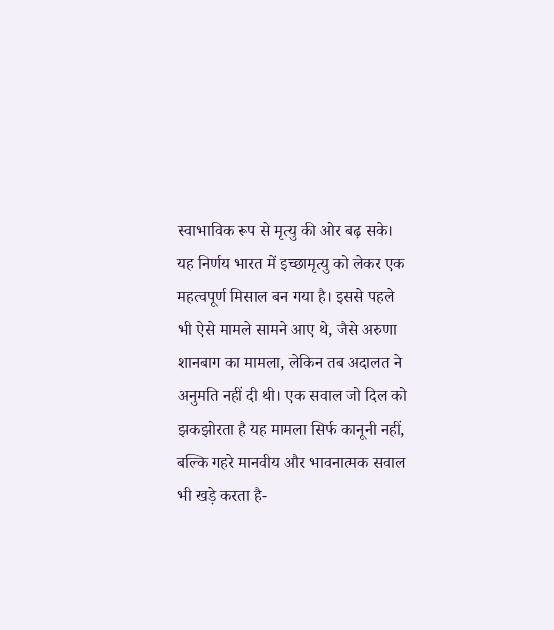स्वाभाविक रूप से मृत्यु की ओर बढ़ सके। यह निर्णय भारत में इच्छामृत्यु को लेकर एक महत्वपूर्ण मिसाल बन गया है। इससे पहले भी ऐसे मामले सामने आए थे, जैसे अरुणा शानबाग का मामला, लेकिन तब अदालत ने अनुमति नहीं दी थी। एक सवाल जो दिल को झकझोरता है यह मामला सिर्फ कानूनी नहीं, बल्कि गहरे मानवीय और भावनात्मक सवाल भी खड़े करता है-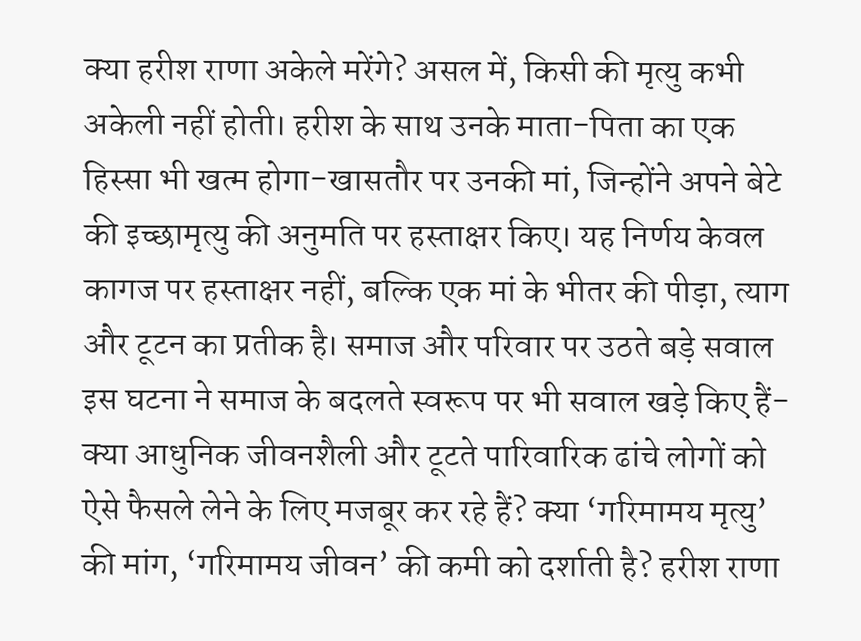क्या हरीश राणा अकेले मरेंगे? असल में, किसी की मृत्यु कभी अकेली नहीं होती। हरीश के साथ उनके माता-पिता का एक हिस्सा भी खत्म होगा-खासतौर पर उनकी मां, जिन्होंने अपने बेटे की इच्छामृत्यु की अनुमति पर हस्ताक्षर किए। यह निर्णय केवल कागज पर हस्ताक्षर नहीं, बल्कि एक मां के भीतर की पीड़ा, त्याग और टूटन का प्रतीक है। समाज और परिवार पर उठते बड़े सवाल इस घटना ने समाज के बदलते स्वरूप पर भी सवाल खड़े किए हैं- क्या आधुनिक जीवनशैली और टूटते पारिवारिक ढांचे लोगों को ऐसे फैसले लेने के लिए मजबूर कर रहे हैं? क्या ‘गरिमामय मृत्यु’ की मांग, ‘गरिमामय जीवन’ की कमी को दर्शाती है? हरीश राणा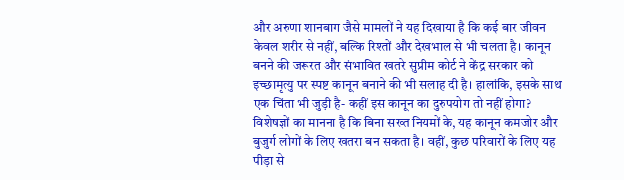और अरुणा शानबाग जैसे मामलों ने यह दिखाया है कि कई बार जीवन केवल शरीर से नहीं, बल्कि रिश्तों और देखभाल से भी चलता है। कानून बनने की जरूरत और संभावित खतरे सुप्रीम कोर्ट ने केंद्र सरकार को इच्छामृत्यु पर स्पष्ट कानून बनाने की भी सलाह दी है। हालांकि, इसके साथ एक चिंता भी जुड़ी है- कहीं इस कानून का दुरुपयोग तो नहीं होगा? विशेषज्ञों का मानना है कि बिना सख्त नियमों के, यह कानून कमजोर और बुजुर्ग लोगों के लिए खतरा बन सकता है। वहीं, कुछ परिवारों के लिए यह पीड़ा से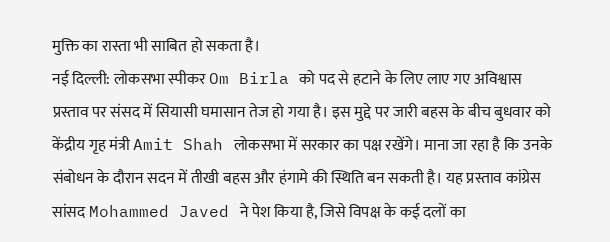मुक्ति का रास्ता भी साबित हो सकता है।
नई दिल्ली: लोकसभा स्पीकर Om Birla को पद से हटाने के लिए लाए गए अविश्वास प्रस्ताव पर संसद में सियासी घमासान तेज हो गया है। इस मुद्दे पर जारी बहस के बीच बुधवार को केंद्रीय गृह मंत्री Amit Shah लोकसभा में सरकार का पक्ष रखेंगे। माना जा रहा है कि उनके संबोधन के दौरान सदन में तीखी बहस और हंगामे की स्थिति बन सकती है। यह प्रस्ताव कांग्रेस सांसद Mohammed Javed ने पेश किया है, जिसे विपक्ष के कई दलों का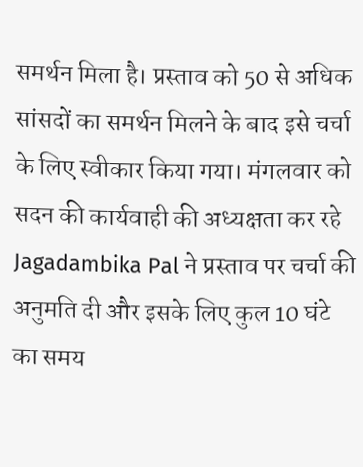समर्थन मिला है। प्रस्ताव को 50 से अधिक सांसदों का समर्थन मिलने के बाद इसे चर्चा के लिए स्वीकार किया गया। मंगलवार को सदन की कार्यवाही की अध्यक्षता कर रहे Jagadambika Pal ने प्रस्ताव पर चर्चा की अनुमति दी और इसके लिए कुल 10 घंटे का समय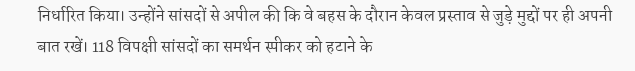निर्धारित किया। उन्होंने सांसदों से अपील की कि वे बहस के दौरान केवल प्रस्ताव से जुड़े मुद्दों पर ही अपनी बात रखें। 118 विपक्षी सांसदों का समर्थन स्पीकर को हटाने के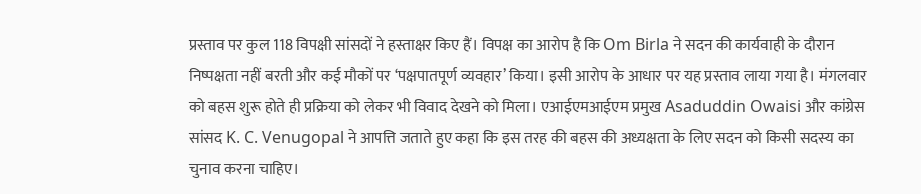प्रस्ताव पर कुल 118 विपक्षी सांसदों ने हस्ताक्षर किए हैं। विपक्ष का आरोप है कि Om Birla ने सदन की कार्यवाही के दौरान निष्पक्षता नहीं बरती और कई मौकों पर ‘पक्षपातपूर्ण व्यवहार’ किया। इसी आरोप के आधार पर यह प्रस्ताव लाया गया है। मंगलवार को बहस शुरू होते ही प्रक्रिया को लेकर भी विवाद देखने को मिला। एआईएमआईएम प्रमुख Asaduddin Owaisi और कांग्रेस सांसद K. C. Venugopal ने आपत्ति जताते हुए कहा कि इस तरह की बहस की अध्यक्षता के लिए सदन को किसी सदस्य का चुनाव करना चाहिए।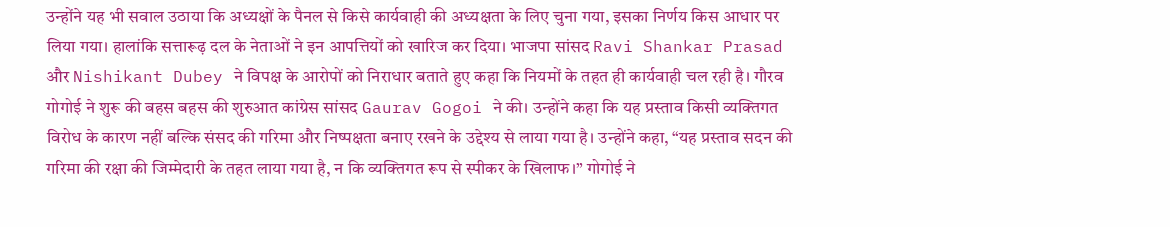उन्होंने यह भी सवाल उठाया कि अध्यक्षों के पैनल से किसे कार्यवाही की अध्यक्षता के लिए चुना गया, इसका निर्णय किस आधार पर लिया गया। हालांकि सत्तारूढ़ दल के नेताओं ने इन आपत्तियों को खारिज कर दिया। भाजपा सांसद Ravi Shankar Prasad और Nishikant Dubey ने विपक्ष के आरोपों को निराधार बताते हुए कहा कि नियमों के तहत ही कार्यवाही चल रही है। गौरव गोगोई ने शुरू की बहस बहस की शुरुआत कांग्रेस सांसद Gaurav Gogoi ने की। उन्होंने कहा कि यह प्रस्ताव किसी व्यक्तिगत विरोध के कारण नहीं बल्कि संसद की गरिमा और निष्पक्षता बनाए रखने के उद्देश्य से लाया गया है। उन्होंने कहा, “यह प्रस्ताव सदन की गरिमा की रक्षा की जिम्मेदारी के तहत लाया गया है, न कि व्यक्तिगत रूप से स्पीकर के खिलाफ।” गोगोई ने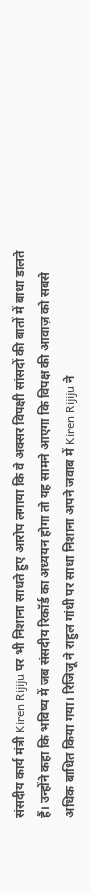संसदीय कार्य मंत्री Kiren Rijiju पर भी निशाना साधते हुए आरोप लगाया कि वे अक्सर विपक्षी सांसदों की बातों में बाधा डालते हैं। उन्होंने कहा कि भविष्य में जब संसदीय रिकॉर्ड का अध्ययन होगा तो यह सामने आएगा कि विपक्ष की आवाज़ को सबसे अधिक बाधित किया गया। रिजिजू ने राहुल गांधी पर साधा निशाना अपने जवाब में Kiren Rijiju ने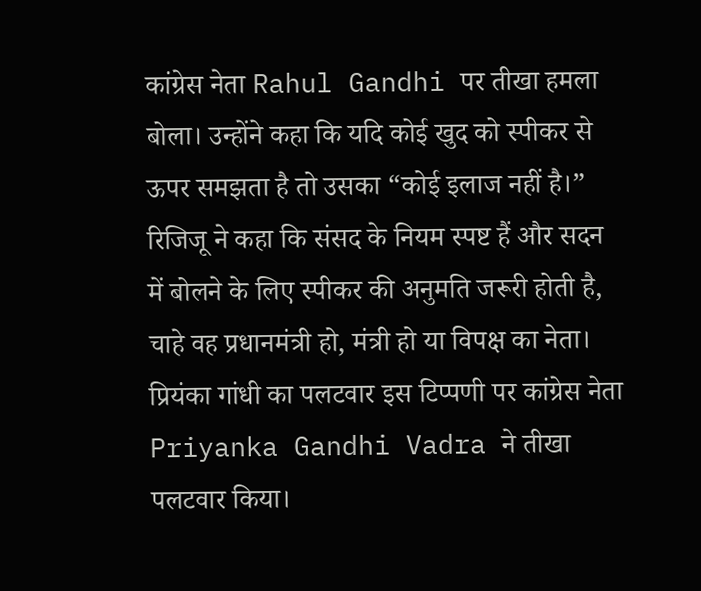कांग्रेस नेता Rahul Gandhi पर तीखा हमला बोला। उन्होंने कहा कि यदि कोई खुद को स्पीकर से ऊपर समझता है तो उसका “कोई इलाज नहीं है।” रिजिजू ने कहा कि संसद के नियम स्पष्ट हैं और सदन में बोलने के लिए स्पीकर की अनुमति जरूरी होती है, चाहे वह प्रधानमंत्री हो, मंत्री हो या विपक्ष का नेता। प्रियंका गांधी का पलटवार इस टिप्पणी पर कांग्रेस नेता Priyanka Gandhi Vadra ने तीखा पलटवार किया।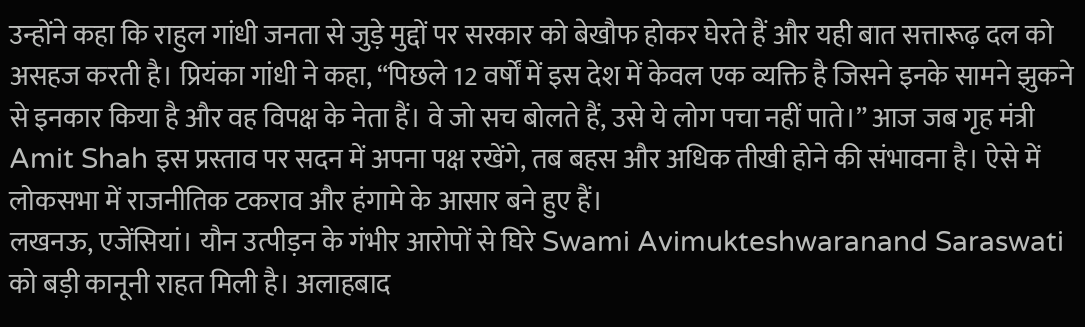उन्होंने कहा कि राहुल गांधी जनता से जुड़े मुद्दों पर सरकार को बेखौफ होकर घेरते हैं और यही बात सत्तारूढ़ दल को असहज करती है। प्रियंका गांधी ने कहा, “पिछले 12 वर्षों में इस देश में केवल एक व्यक्ति है जिसने इनके सामने झुकने से इनकार किया है और वह विपक्ष के नेता हैं। वे जो सच बोलते हैं, उसे ये लोग पचा नहीं पाते।” आज जब गृह मंत्री Amit Shah इस प्रस्ताव पर सदन में अपना पक्ष रखेंगे, तब बहस और अधिक तीखी होने की संभावना है। ऐसे में लोकसभा में राजनीतिक टकराव और हंगामे के आसार बने हुए हैं।
लखनऊ, एजेंसियां। यौन उत्पीड़न के गंभीर आरोपों से घिरे Swami Avimukteshwaranand Saraswati को बड़ी कानूनी राहत मिली है। अलाहबाद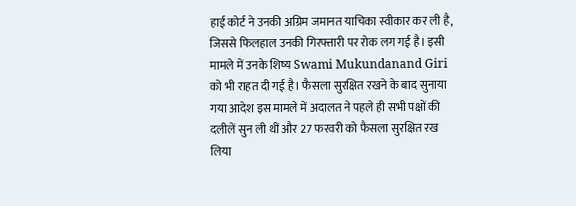हाई कोर्ट ने उनकी अग्रिम जमानत याचिका स्वीकार कर ली है, जिससे फिलहाल उनकी गिरफ्तारी पर रोक लग गई है। इसी मामले में उनके शिष्य Swami Mukundanand Giri को भी राहत दी गई है। फैसला सुरक्षित रखने के बाद सुनाया गया आदेश इस मामले में अदालत ने पहले ही सभी पक्षों की दलीलें सुन ली थीं और 27 फरवरी को फैसला सुरक्षित रख लिया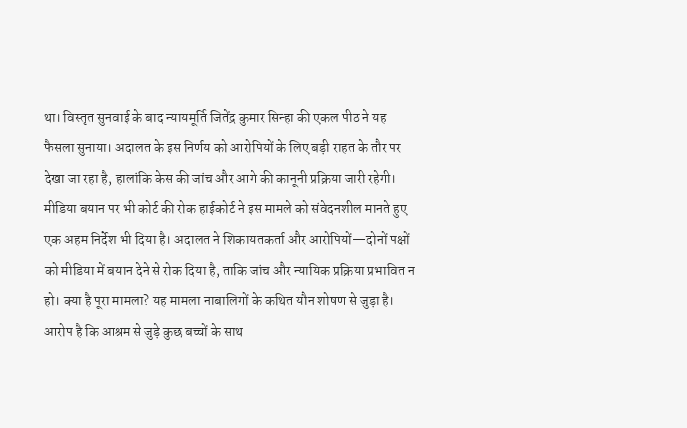था। विस्तृत सुनवाई के बाद न्यायमूर्ति जितेंद्र कुमार सिन्हा की एकल पीठ ने यह फैसला सुनाया। अदालत के इस निर्णय को आरोपियों के लिए बड़ी राहत के तौर पर देखा जा रहा है, हालांकि केस की जांच और आगे की कानूनी प्रक्रिया जारी रहेगी। मीडिया बयान पर भी कोर्ट की रोक हाईकोर्ट ने इस मामले को संवेदनशील मानते हुए एक अहम निर्देश भी दिया है। अदालत ने शिकायतकर्ता और आरोपियों—दोनों पक्षों को मीडिया में बयान देने से रोक दिया है, ताकि जांच और न्यायिक प्रक्रिया प्रभावित न हो। क्या है पूरा मामला? यह मामला नाबालिगों के कथित यौन शोषण से जुड़ा है। आरोप है कि आश्रम से जुड़े कुछ बच्चों के साथ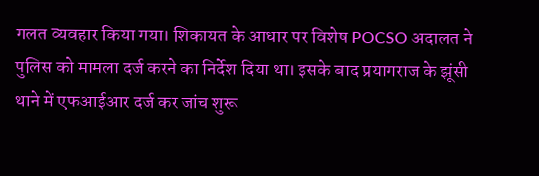गलत व्यवहार किया गया। शिकायत के आधार पर विशेष POCSO अदालत ने पुलिस को मामला दर्ज करने का निर्देश दिया था। इसके बाद प्रयागराज के झूंसी थाने में एफआईआर दर्ज कर जांच शुरू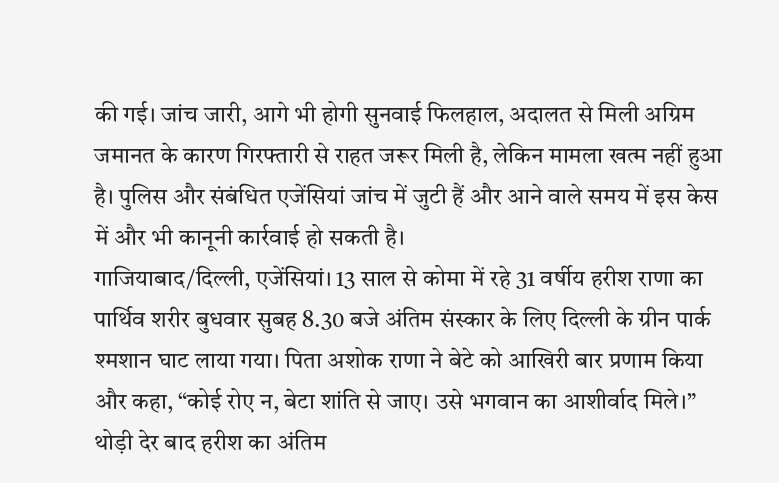की गई। जांच जारी, आगे भी होगी सुनवाई फिलहाल, अदालत से मिली अग्रिम जमानत के कारण गिरफ्तारी से राहत जरूर मिली है, लेकिन मामला खत्म नहीं हुआ है। पुलिस और संबंधित एजेंसियां जांच में जुटी हैं और आने वाले समय में इस केस में और भी कानूनी कार्रवाई हो सकती है।
गाजियाबाद/दिल्ली, एजेंसियां। 13 साल से कोमा में रहे 31 वर्षीय हरीश राणा का पार्थिव शरीर बुधवार सुबह 8.30 बजे अंतिम संस्कार के लिए दिल्ली के ग्रीन पार्क श्मशान घाट लाया गया। पिता अशोक राणा ने बेटे को आखिरी बार प्रणाम किया और कहा, “कोई रोए न, बेटा शांति से जाए। उसे भगवान का आशीर्वाद मिले।” थोड़ी देर बाद हरीश का अंतिम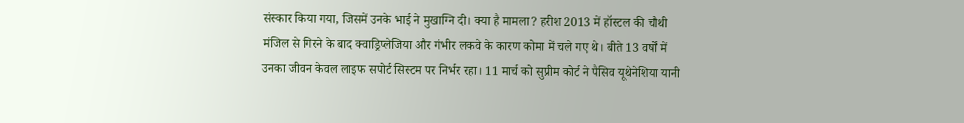संस्कार किया गया, जिसमें उनके भाई ने मुखाग्नि दी। क्या है मामला? हरीश 2013 में हॉस्टल की चौथी मंजिल से गिरने के बाद क्वाड्रिप्लेजिया और गंभीर लकवे के कारण कोमा में चले गए थे। बीते 13 वर्षों में उनका जीवन केवल लाइफ सपोर्ट सिस्टम पर निर्भर रहा। 11 मार्च को सुप्रीम कोर्ट ने पैसिव यूथेनेशिया यानी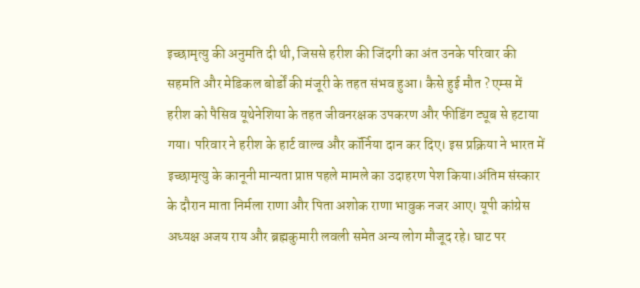इच्छामृत्यु की अनुमति दी थी, जिससे हरीश की जिंदगी का अंत उनके परिवार की सहमति और मेडिकल बोर्डों की मंजूरी के तहत संभव हुआ। कैसे हुई मौत ? एम्स में हरीश को पैसिव यूथेनेशिया के तहत जीवनरक्षक उपकरण और फीडिंग ट्यूब से हटाया गया। परिवार ने हरीश के हार्ट वाल्व और कॉर्निया दान कर दिए। इस प्रक्रिया ने भारत में इच्छामृत्यु के कानूनी मान्यता प्राप्त पहले मामले का उदाहरण पेश किया।अंतिम संस्कार के दौरान माता निर्मला राणा और पिता अशोक राणा भावुक नजर आए। यूपी कांग्रेस अध्यक्ष अजय राय और ब्रह्मकुमारी लवली समेत अन्य लोग मौजूद रहे। घाट पर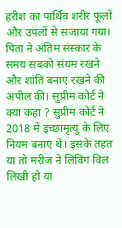हरीश का पार्थिव शरीर फूलों और उपलों से सजाया गया। पिता ने अंतिम संस्कार के समय सबको संयम रखने और शांति बनाए रखने की अपील की। सुप्रीम कोर्ट ने क्या कहा ? सुप्रीम कोर्ट ने 2018 में इच्छामृत्यु के लिए नियम बनाए थे। इसके तहत या तो मरीज ने लिविंग विल लिखी हो या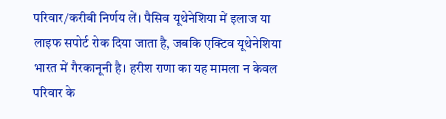परिवार/करीबी निर्णय लें। पैसिव यूथेनेशिया में इलाज या लाइफ सपोर्ट रोक दिया जाता है, जबकि एक्टिव यूथेनेशिया भारत में गैरकानूनी है। हरीश राणा का यह मामला न केवल परिवार के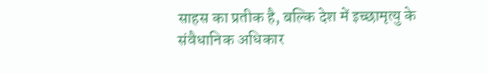साहस का प्रतीक है, बल्कि देश में इच्छामृत्यु के संवैधानिक अधिकार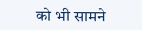को भी सामने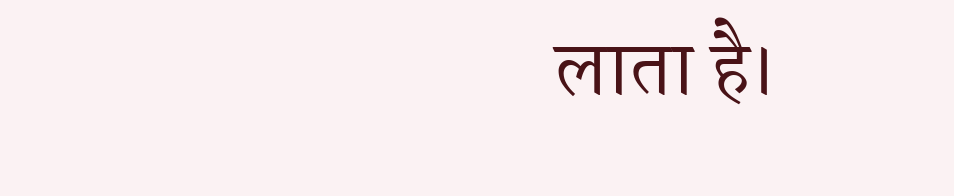लाता है।